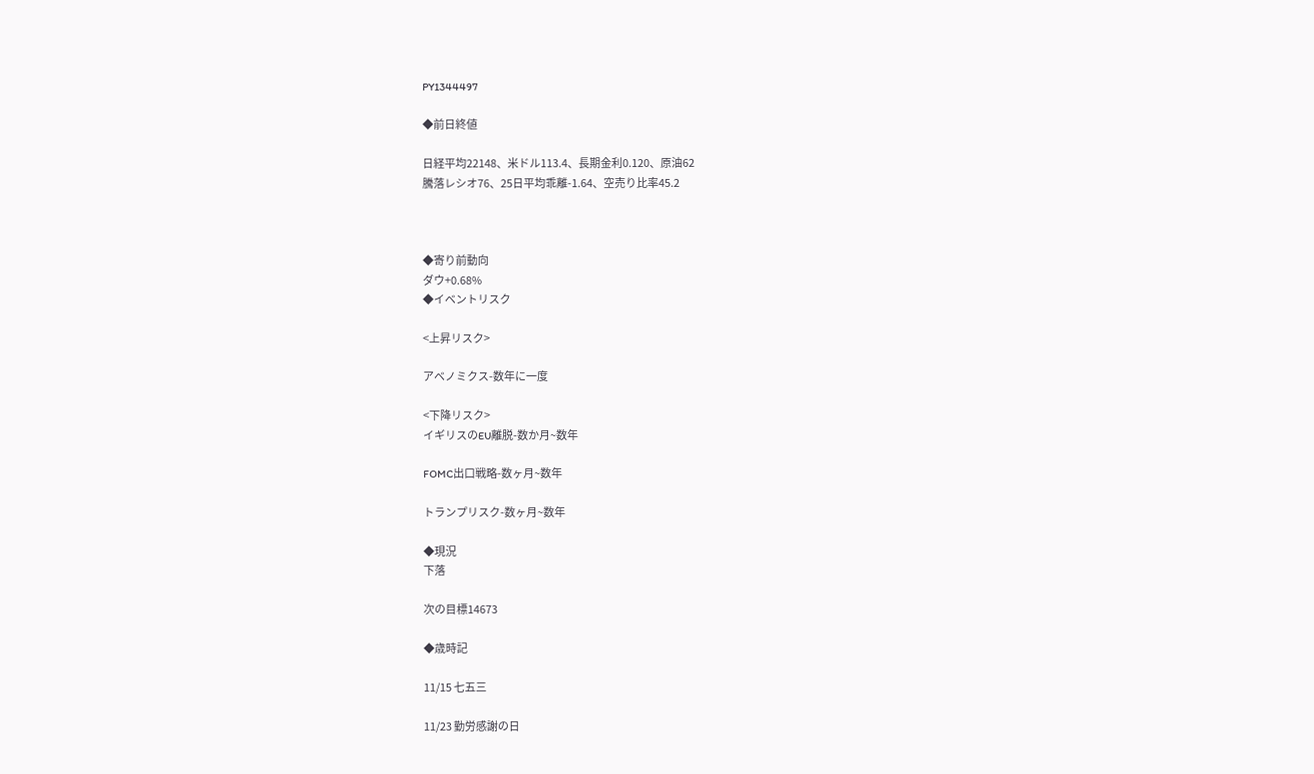PY1344497

◆前日終値

日経平均22148、米ドル113.4、長期金利0.120、原油62
騰落レシオ76、25日平均乖離-1.64、空売り比率45.2



◆寄り前動向
ダウ+0.68%
◆イベントリスク

<上昇リスク>

アベノミクス-数年に一度

<下降リスク>
イギリスのEU離脱-数か月~数年

FOMC出口戦略-数ヶ月~数年

トランプリスク-数ヶ月~数年

◆現況
下落

次の目標14673

◆歳時記

11/15 七五三

11/23 勤労感謝の日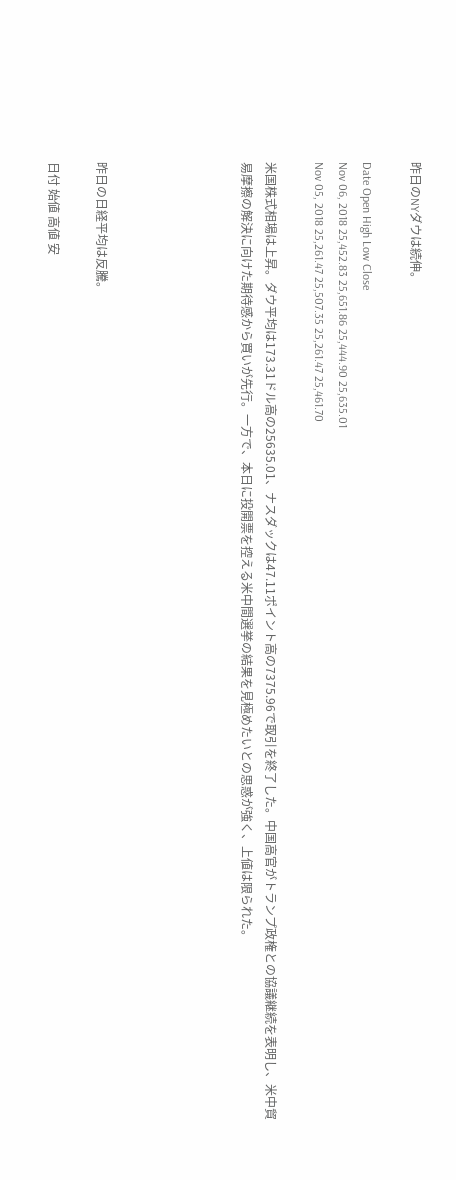昨日のNYダウは続伸。

Date Open High Low Close
Nov 06, 2018 25,452.83 25,651.86 25,444.90 25,635.01
Nov 05, 2018 25,261.47 25,507.35 25,261.47 25,461.70

米国株式相場は上昇。ダウ平均は173.31ドル高の25635.01、ナスダックは47.11ポイント高の7375.96で取引を終了した。中国高官がトランプ政権との協議継続を表明し、米中貿易摩擦の解決に向けた期待感から買いが先行。一方で、本日に投開票を控える米中間選挙の結果を見極めたいとの思惑が強く、上値は限られた。





昨日の日経平均は反騰。

日付 始値 高値 安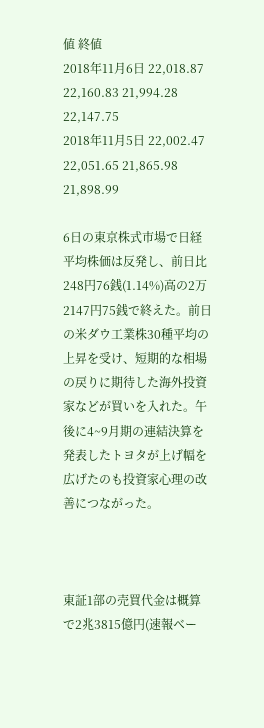値 終値
2018年11月6日 22,018.87 22,160.83 21,994.28 22,147.75
2018年11月5日 22,002.47 22,051.65 21,865.98 21,898.99

6日の東京株式市場で日経平均株価は反発し、前日比248円76銭(1.14%)高の2万2147円75銭で終えた。前日の米ダウ工業株30種平均の上昇を受け、短期的な相場の戻りに期待した海外投資家などが買いを入れた。午後に4~9月期の連結決算を発表したトヨタが上げ幅を広げたのも投資家心理の改善につながった。



東証1部の売買代金は概算で2兆3815億円(速報ベー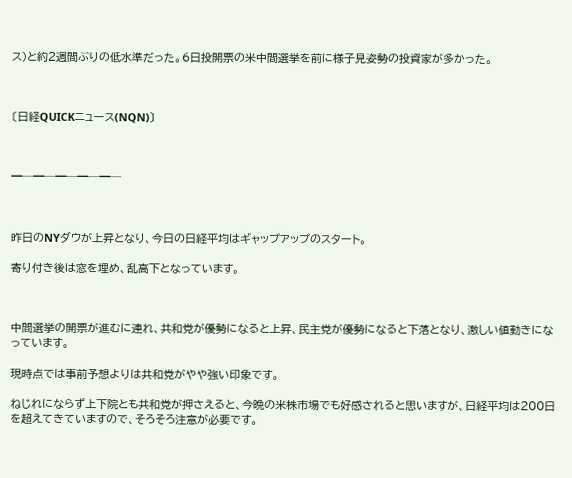ス)と約2週間ぶりの低水準だった。6日投開票の米中間選挙を前に様子見姿勢の投資家が多かった。



〔日経QUICKニュース(NQN)〕



━─━─━─━─━─



昨日のNYダウが上昇となり、今日の日経平均はギャップアップのスタート。

寄り付き後は窓を埋め、乱高下となっています。



中間選挙の開票が進むに連れ、共和党が優勢になると上昇、民主党が優勢になると下落となり、激しい値動きになっています。

現時点では事前予想よりは共和党がやや強い印象です。

ねじれにならず上下院とも共和党が押さえると、今晩の米株市場でも好感されると思いますが、日経平均は200日を超えてきていますので、そろそろ注意が必要です。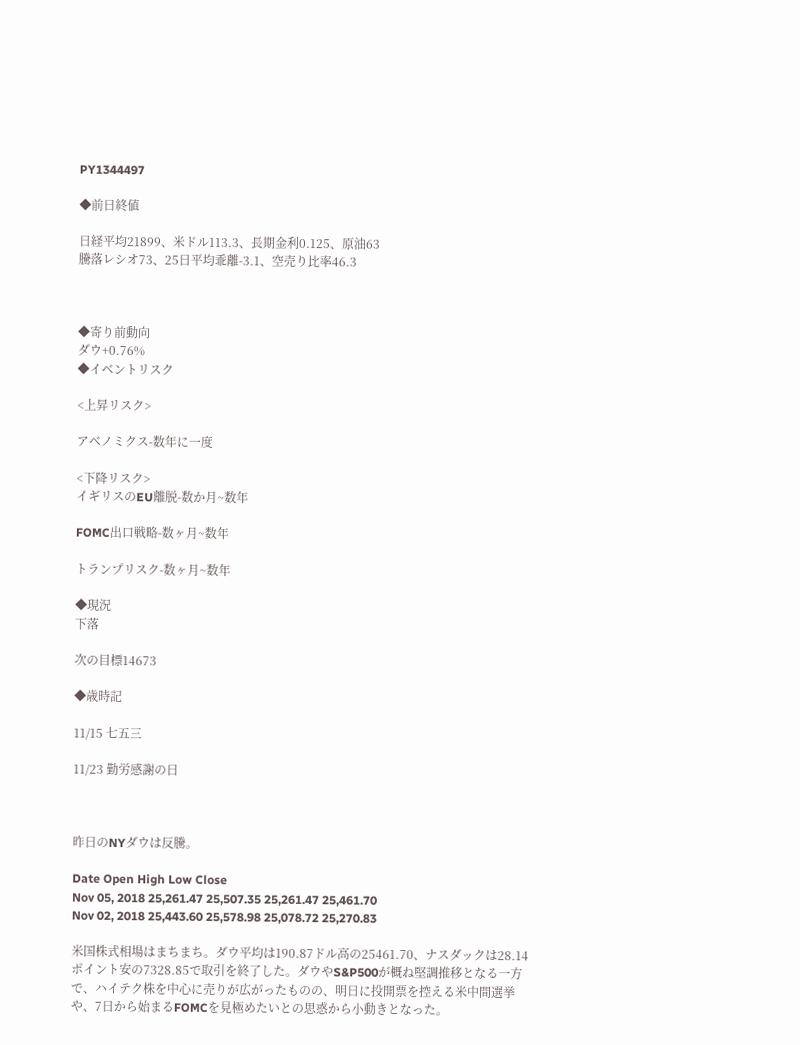PY1344497

◆前日終値

日経平均21899、米ドル113.3、長期金利0.125、原油63
騰落レシオ73、25日平均乖離-3.1、空売り比率46.3



◆寄り前動向
ダウ+0.76%
◆イベントリスク

<上昇リスク>

アベノミクス-数年に一度

<下降リスク>
イギリスのEU離脱-数か月~数年

FOMC出口戦略-数ヶ月~数年

トランプリスク-数ヶ月~数年

◆現況
下落

次の目標14673

◆歳時記

11/15 七五三

11/23 勤労感謝の日



昨日のNYダウは反騰。

Date Open High Low Close
Nov 05, 2018 25,261.47 25,507.35 25,261.47 25,461.70
Nov 02, 2018 25,443.60 25,578.98 25,078.72 25,270.83

米国株式相場はまちまち。ダウ平均は190.87ドル高の25461.70、ナスダックは28.14ポイント安の7328.85で取引を終了した。ダウやS&P500が概ね堅調推移となる一方で、ハイテク株を中心に売りが広がったものの、明日に投開票を控える米中間選挙や、7日から始まるFOMCを見極めたいとの思惑から小動きとなった。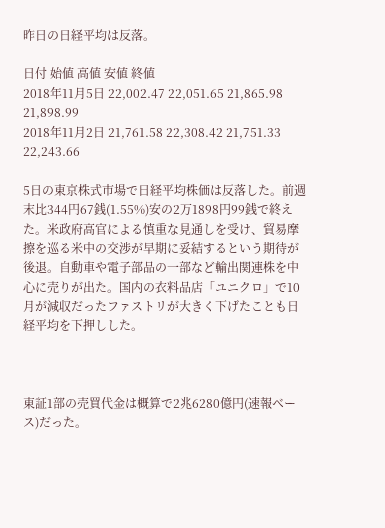昨日の日経平均は反落。

日付 始値 高値 安値 終値
2018年11月5日 22,002.47 22,051.65 21,865.98 21,898.99
2018年11月2日 21,761.58 22,308.42 21,751.33 22,243.66

5日の東京株式市場で日経平均株価は反落した。前週末比344円67銭(1.55%)安の2万1898円99銭で終えた。米政府高官による慎重な見通しを受け、貿易摩擦を巡る米中の交渉が早期に妥結するという期待が後退。自動車や電子部品の一部など輸出関連株を中心に売りが出た。国内の衣料品店「ユニクロ」で10月が減収だったファストリが大きく下げたことも日経平均を下押しした。



東証1部の売買代金は概算で2兆6280億円(速報ベース)だった。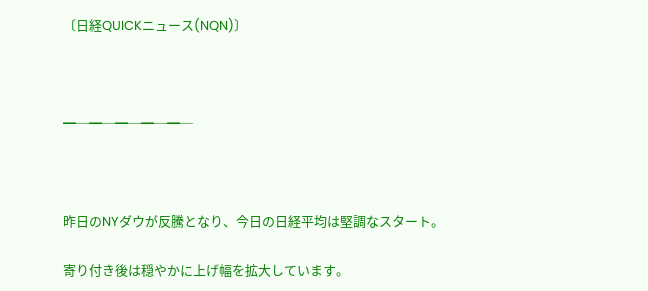〔日経QUICKニュース(NQN)〕



━─━─━─━─━─



昨日のNYダウが反騰となり、今日の日経平均は堅調なスタート。

寄り付き後は穏やかに上げ幅を拡大しています。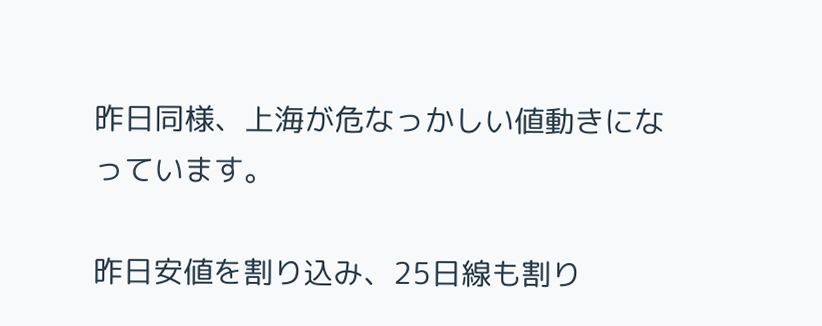昨日同様、上海が危なっかしい値動きになっています。

昨日安値を割り込み、25日線も割り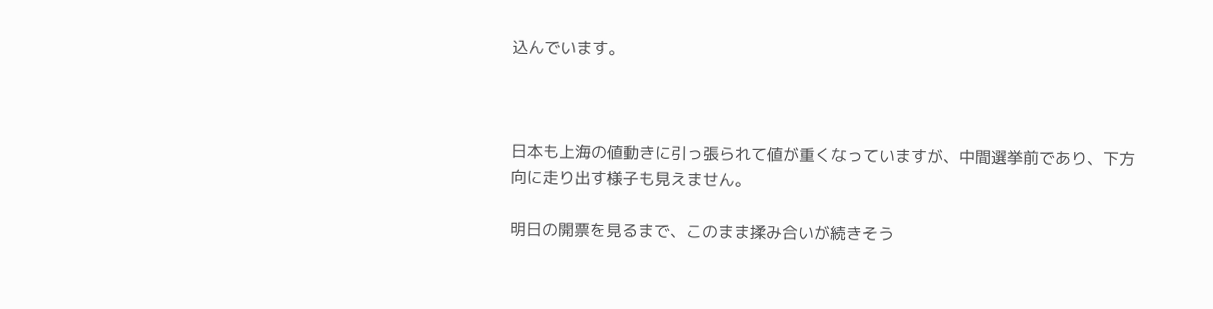込んでいます。



日本も上海の値動きに引っ張られて値が重くなっていますが、中間選挙前であり、下方向に走り出す様子も見えません。

明日の開票を見るまで、このまま揉み合いが続きそう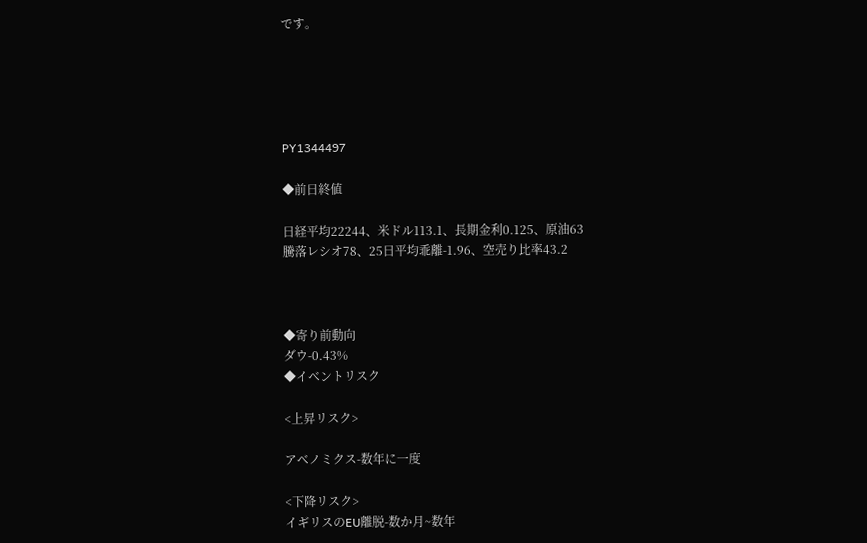です。





PY1344497

◆前日終値

日経平均22244、米ドル113.1、長期金利0.125、原油63
騰落レシオ78、25日平均乖離-1.96、空売り比率43.2



◆寄り前動向
ダウ-0.43%
◆イベントリスク

<上昇リスク>

アベノミクス-数年に一度

<下降リスク>
イギリスのEU離脱-数か月~数年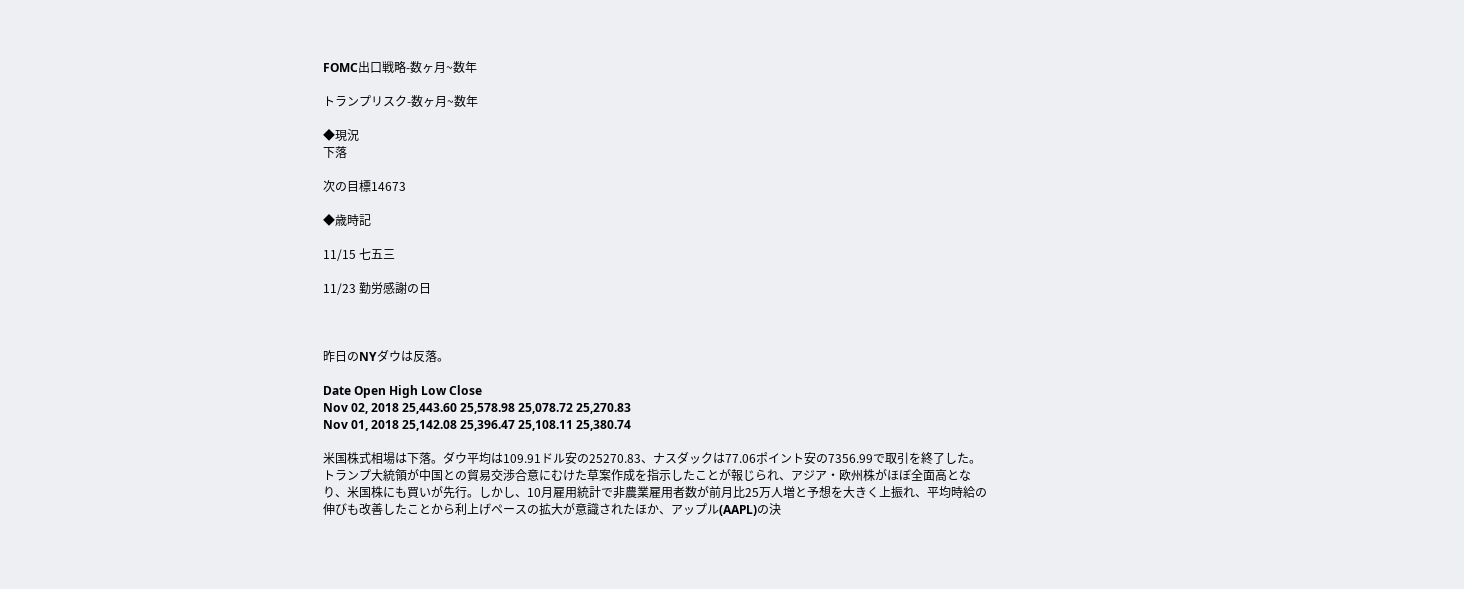FOMC出口戦略-数ヶ月~数年

トランプリスク-数ヶ月~数年

◆現況
下落

次の目標14673

◆歳時記

11/15 七五三

11/23 勤労感謝の日



昨日のNYダウは反落。

Date Open High Low Close
Nov 02, 2018 25,443.60 25,578.98 25,078.72 25,270.83
Nov 01, 2018 25,142.08 25,396.47 25,108.11 25,380.74

米国株式相場は下落。ダウ平均は109.91ドル安の25270.83、ナスダックは77.06ポイント安の7356.99で取引を終了した。トランプ大統領が中国との貿易交渉合意にむけた草案作成を指示したことが報じられ、アジア・欧州株がほぼ全面高となり、米国株にも買いが先行。しかし、10月雇用統計で非農業雇用者数が前月比25万人増と予想を大きく上振れ、平均時給の伸びも改善したことから利上げペースの拡大が意識されたほか、アップル(AAPL)の決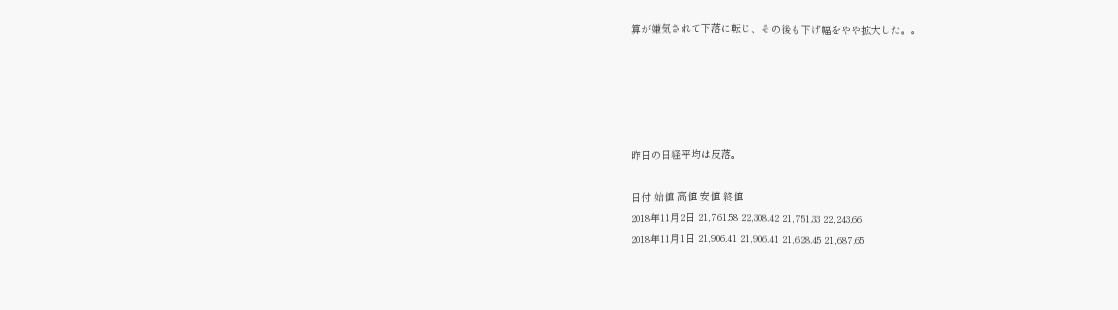算が嫌気されて下落に転じ、その後も下げ幅をやや拡大した。。





昨日の日経平均は反落。

日付 始値 高値 安値 終値
2018年11月2日 21,761.58 22,308.42 21,751.33 22,243.66
2018年11月1日 21,906.41 21,906.41 21,628.45 21,687.65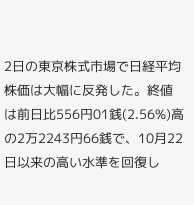2日の東京株式市場で日経平均株価は大幅に反発した。終値は前日比556円01銭(2.56%)高の2万2243円66銭で、10月22日以来の高い水準を回復し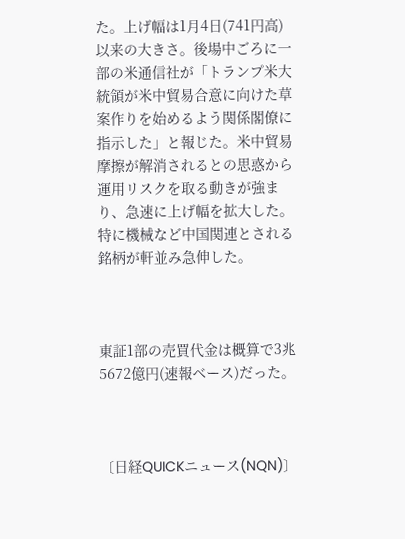た。上げ幅は1月4日(741円高)以来の大きさ。後場中ごろに一部の米通信社が「トランプ米大統領が米中貿易合意に向けた草案作りを始めるよう関係閣僚に指示した」と報じた。米中貿易摩擦が解消されるとの思惑から運用リスクを取る動きが強まり、急速に上げ幅を拡大した。特に機械など中国関連とされる銘柄が軒並み急伸した。



東証1部の売買代金は概算で3兆5672億円(速報ベース)だった。



〔日経QUICKニュース(NQN)〕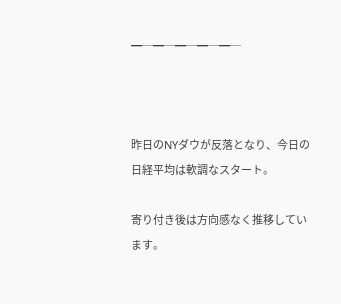━─━─━─━─━─



昨日のNYダウが反落となり、今日の日経平均は軟調なスタート。

寄り付き後は方向感なく推移しています。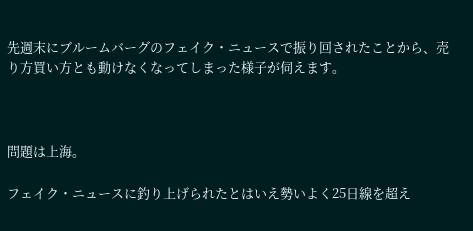先週末にブルームバーグのフェイク・ニュースで振り回されたことから、売り方買い方とも動けなくなってしまった様子が伺えます。



問題は上海。

フェイク・ニュースに釣り上げられたとはいえ勢いよく25日線を超え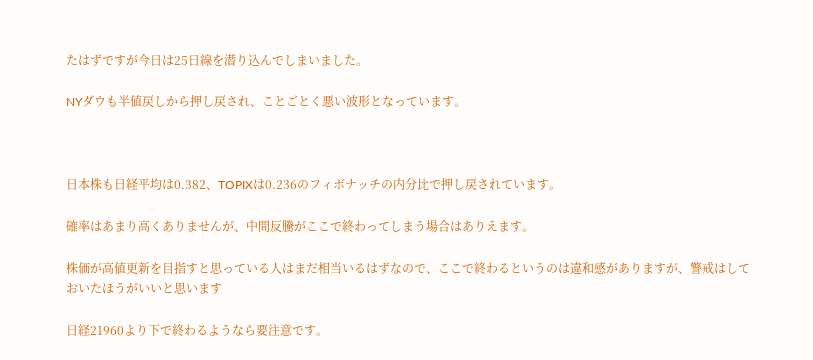たはずですが今日は25日線を潜り込んでしまいました。

NYダウも半値戻しから押し戻され、ことごとく悪い波形となっています。



日本株も日経平均は0.382、TOPIXは0.236のフィボナッチの内分比で押し戻されています。

確率はあまり高くありませんが、中間反騰がここで終わってしまう場合はありえます。

株価が高値更新を目指すと思っている人はまだ相当いるはずなので、ここで終わるというのは違和感がありますが、警戒はしておいたほうがいいと思います

日経21960より下で終わるようなら要注意です。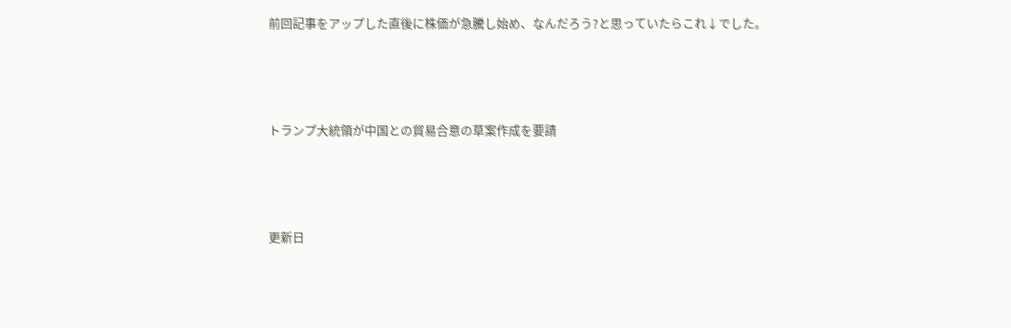前回記事をアップした直後に株価が急騰し始め、なんだろう?と思っていたらこれ↓でした。



トランプ大統領が中国との貿易合意の草案作成を要請



更新日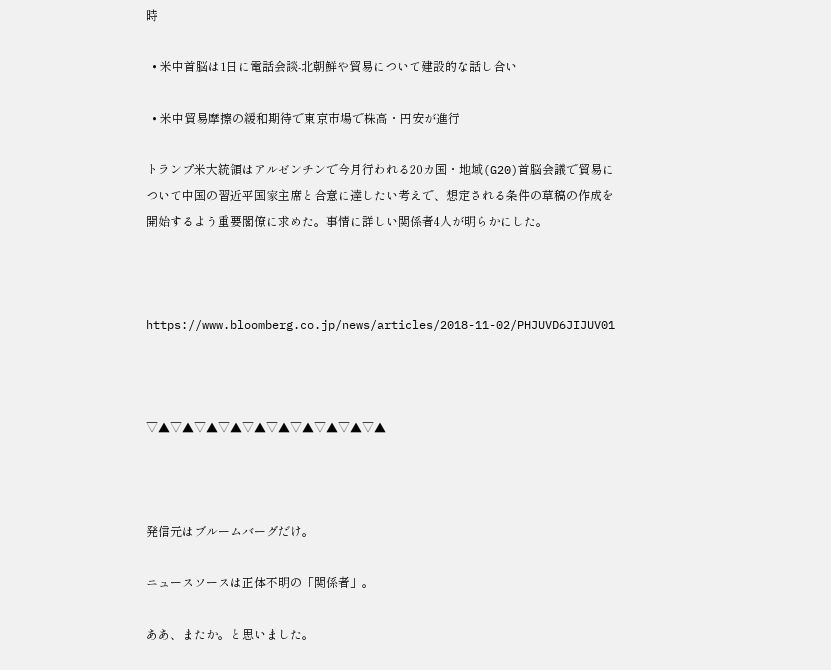時

  • 米中首脳は1日に電話会談-北朝鮮や貿易について建設的な話し合い

  • 米中貿易摩擦の緩和期待で東京市場で株高・円安が進行

トランプ米大統領はアルゼンチンで今月行われる20カ国・地域(G20)首脳会議で貿易について中国の習近平国家主席と合意に達したい考えで、想定される条件の草稿の作成を開始するよう重要閣僚に求めた。事情に詳しい関係者4人が明らかにした。



https://www.bloomberg.co.jp/news/articles/2018-11-02/PHJUVD6JIJUV01



▽▲▽▲▽▲▽▲▽▲▽▲▽▲▽▲▽▲▽▲



発信元はブルームバーグだけ。

ニュースソースは正体不明の「関係者」。

ああ、またか。と思いました。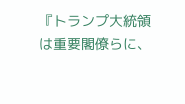『トランプ大統領は重要閣僚らに、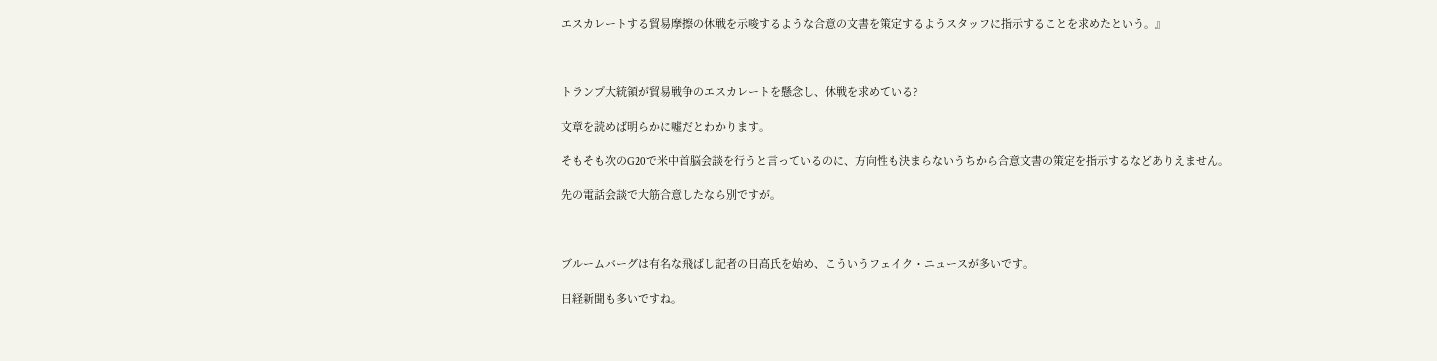エスカレートする貿易摩擦の休戦を示唆するような合意の文書を策定するようスタッフに指示することを求めたという。』



トランプ大統領が貿易戦争のエスカレートを懸念し、休戦を求めている?

文章を読めば明らかに嘘だとわかります。

そもそも次のG20で米中首脳会談を行うと言っているのに、方向性も決まらないうちから合意文書の策定を指示するなどありえません。

先の電話会談で大筋合意したなら別ですが。



ブルームバーグは有名な飛ばし記者の日高氏を始め、こういうフェイク・ニュースが多いです。

日経新聞も多いですね。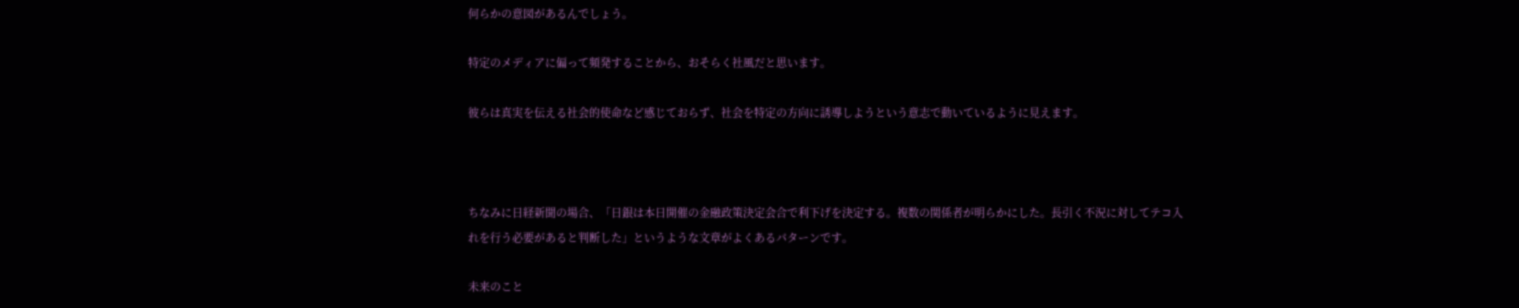何らかの意図があるんでしょう。

特定のメディアに偏って頻発することから、おそらく社風だと思います。

彼らは真実を伝える社会的使命など感じておらず、社会を特定の方向に誘導しようという意志で動いているように見えます。



ちなみに日経新聞の場合、「日銀は本日開催の金融政策決定会合で利下げを決定する。複数の関係者が明らかにした。長引く不況に対してテコ入れを行う必要があると判断した」というような文章がよくあるパターンです。

未来のこと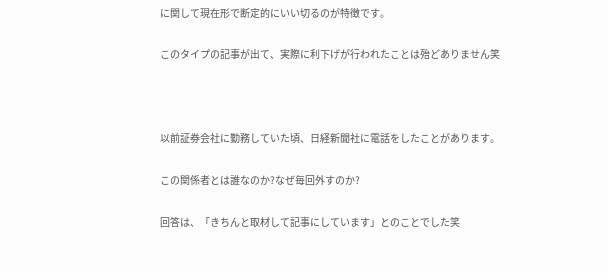に関して現在形で断定的にいい切るのが特徴です。

このタイプの記事が出て、実際に利下げが行われたことは殆どありません笑



以前証券会社に勤務していた頃、日経新聞社に電話をしたことがあります。

この関係者とは誰なのか?なぜ毎回外すのか?

回答は、「きちんと取材して記事にしています」とのことでした笑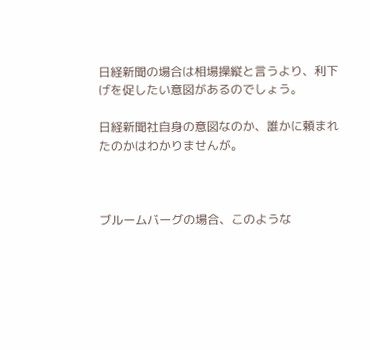日経新聞の場合は相場操縦と言うより、利下げを促したい意図があるのでしょう。

日経新聞社自身の意図なのか、誰かに頼まれたのかはわかりませんが。



ブルームバーグの場合、このような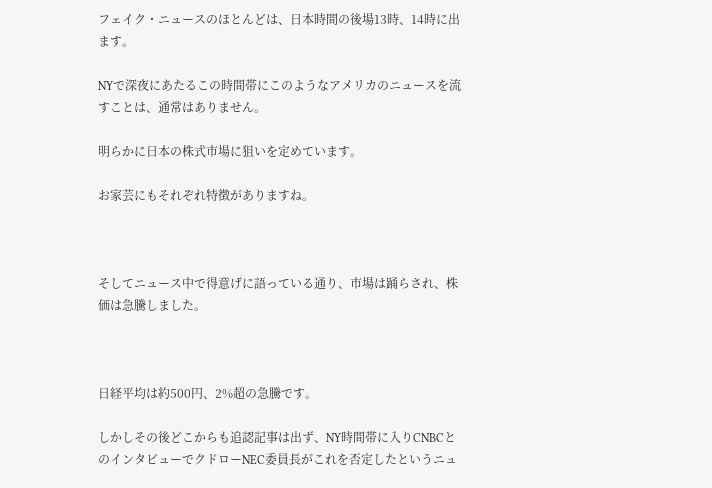フェイク・ニュースのほとんどは、日本時間の後場13時、14時に出ます。

NYで深夜にあたるこの時間帯にこのようなアメリカのニュースを流すことは、通常はありません。

明らかに日本の株式市場に狙いを定めています。

お家芸にもそれぞれ特徴がありますね。



そしてニュース中で得意げに語っている通り、市場は踊らされ、株価は急騰しました。



日経平均は約500円、2%超の急騰です。

しかしその後どこからも追認記事は出ず、NY時間帯に入りCNBCとのインタビューでクドローNEC委員長がこれを否定したというニュ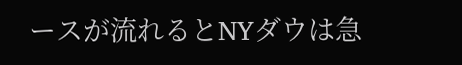ースが流れるとNYダウは急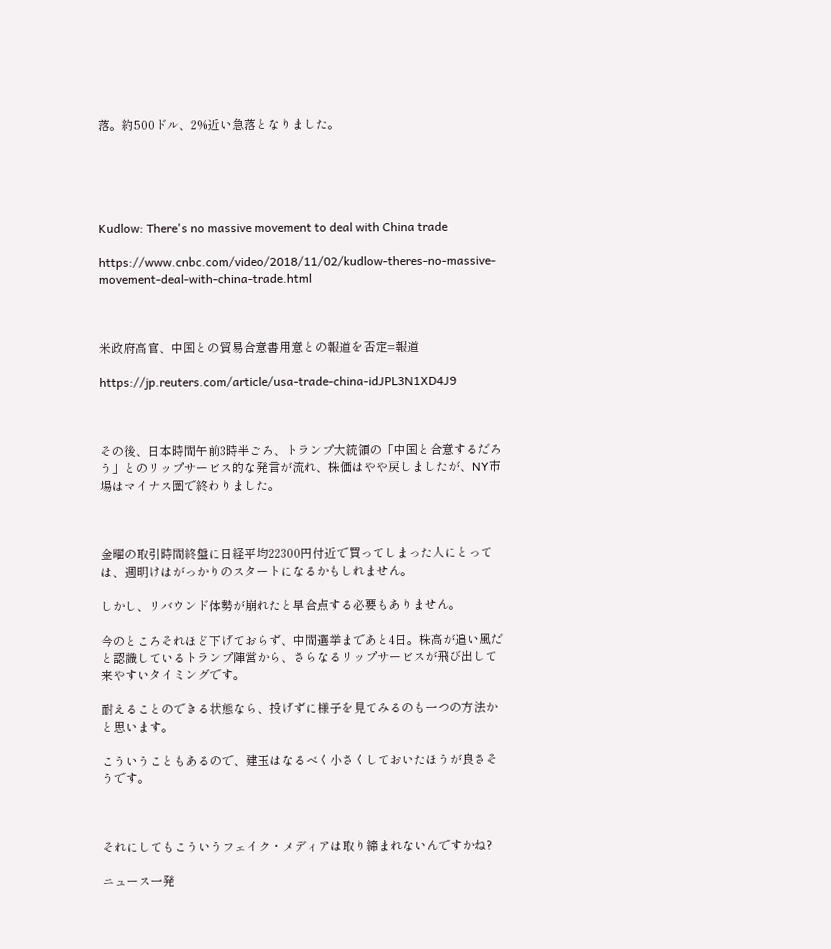落。約500ドル、2%近い急落となりました。





Kudlow: There's no massive movement to deal with China trade

https://www.cnbc.com/video/2018/11/02/kudlow-theres-no-massive-movement-deal-with-china-trade.html



米政府高官、中国との貿易合意書用意との報道を否定=報道

https://jp.reuters.com/article/usa-trade-china-idJPL3N1XD4J9



その後、日本時間午前3時半ごろ、トランプ大統領の「中国と合意するだろう」とのリップサービス的な発言が流れ、株価はやや戻しましたが、NY市場はマイナス圏で終わりました。



金曜の取引時間終盤に日経平均22300円付近で買ってしまった人にとっては、週明けはがっかりのスタートになるかもしれません。

しかし、リバウンド体勢が崩れたと早合点する必要もありません。

今のところそれほど下げておらず、中間選挙まであと4日。株高が追い風だと認識しているトランプ陣営から、さらなるリップサービスが飛び出して来やすいタイミングです。

耐えることのできる状態なら、投げずに様子を見てみるのも一つの方法かと思います。

こういうこともあるので、建玉はなるべく小さくしておいたほうが良さそうです。



それにしてもこういうフェイク・メディアは取り締まれないんですかね?

ニュース一発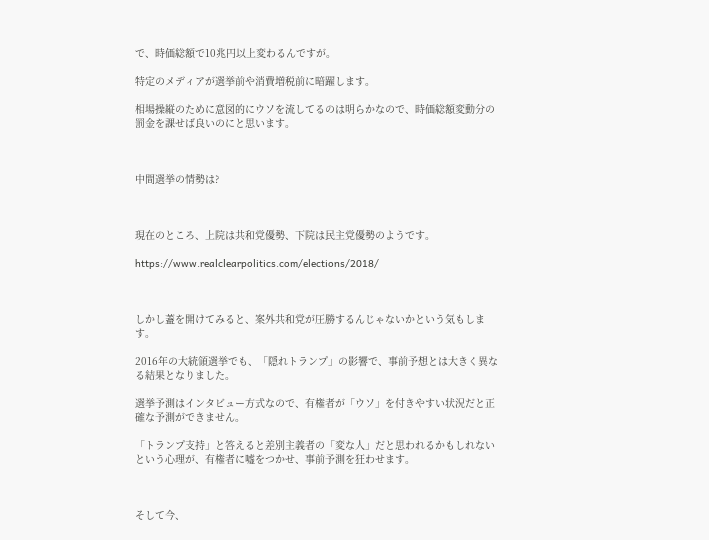で、時価総額で10兆円以上変わるんですが。

特定のメディアが選挙前や消費増税前に暗躍します。

相場操縦のために意図的にウソを流してるのは明らかなので、時価総額変動分の罰金を課せば良いのにと思います。



中間選挙の情勢は?



現在のところ、上院は共和党優勢、下院は民主党優勢のようです。

https://www.realclearpolitics.com/elections/2018/



しかし蓋を開けてみると、案外共和党が圧勝するんじゃないかという気もします。

2016年の大統領選挙でも、「隠れトランプ」の影響で、事前予想とは大きく異なる結果となりました。

選挙予測はインタビュー方式なので、有権者が「ウソ」を付きやすい状況だと正確な予測ができません。

「トランプ支持」と答えると差別主義者の「変な人」だと思われるかもしれないという心理が、有権者に嘘をつかせ、事前予測を狂わせます。



そして今、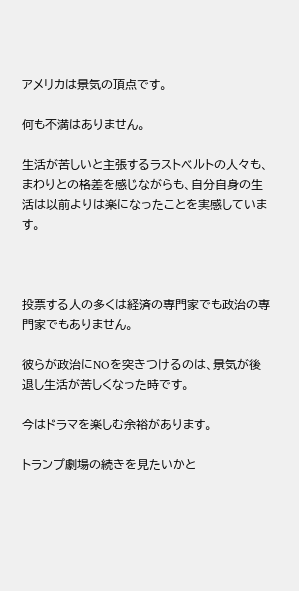アメリカは景気の頂点です。

何も不満はありません。

生活が苦しいと主張するラストベルトの人々も、まわりとの格差を感じながらも、自分自身の生活は以前よりは楽になったことを実感しています。



投票する人の多くは経済の専門家でも政治の専門家でもありません。

彼らが政治にNOを突きつけるのは、景気が後退し生活が苦しくなった時です。

今はドラマを楽しむ余裕があります。

トランプ劇場の続きを見たいかと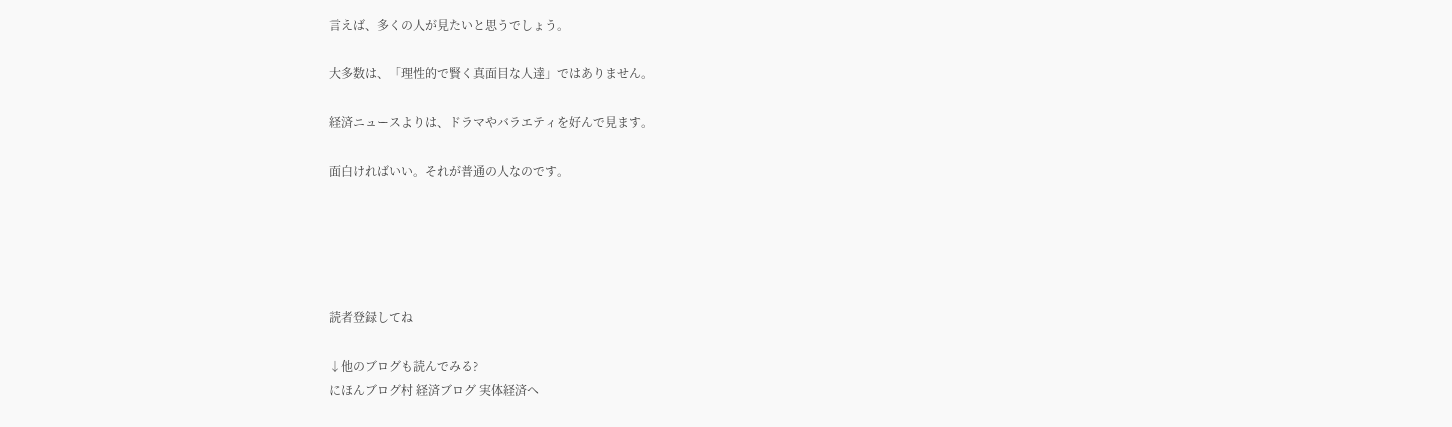言えば、多くの人が見たいと思うでしょう。

大多数は、「理性的で賢く真面目な人達」ではありません。

経済ニュースよりは、ドラマやバラエティを好んで見ます。

面白ければいい。それが普通の人なのです。





読者登録してね

↓他のブログも読んでみる?
にほんブログ村 経済ブログ 実体経済へ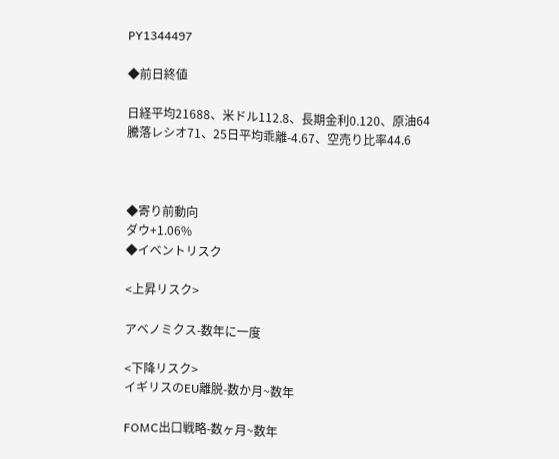PY1344497

◆前日終値

日経平均21688、米ドル112.8、長期金利0.120、原油64
騰落レシオ71、25日平均乖離-4.67、空売り比率44.6



◆寄り前動向
ダウ+1.06%
◆イベントリスク

<上昇リスク>

アベノミクス-数年に一度

<下降リスク>
イギリスのEU離脱-数か月~数年

FOMC出口戦略-数ヶ月~数年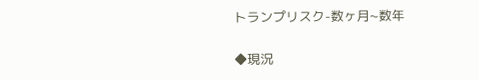トランプリスク-数ヶ月~数年

◆現況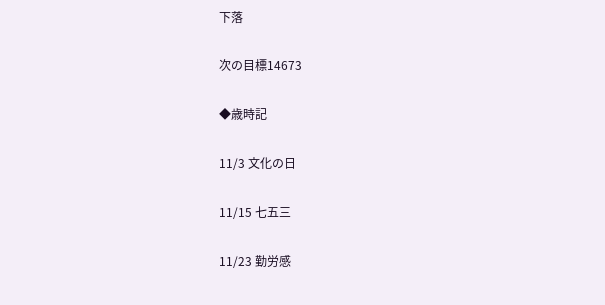下落

次の目標14673

◆歳時記

11/3 文化の日

11/15 七五三

11/23 勤労感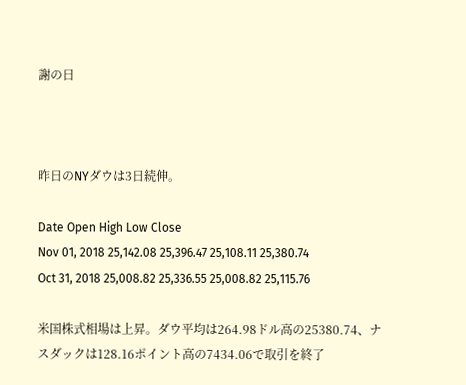謝の日



昨日のNYダウは3日続伸。

Date Open High Low Close
Nov 01, 2018 25,142.08 25,396.47 25,108.11 25,380.74
Oct 31, 2018 25,008.82 25,336.55 25,008.82 25,115.76

米国株式相場は上昇。ダウ平均は264.98ドル高の25380.74、ナスダックは128.16ポイント高の7434.06で取引を終了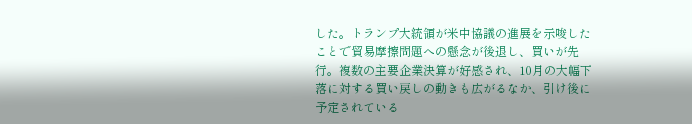した。トランプ大統領が米中協議の進展を示唆したことで貿易摩擦問題への懸念が後退し、買いが先行。複数の主要企業決算が好感され、10月の大幅下落に対する買い戻しの動きも広がるなか、引け後に予定されている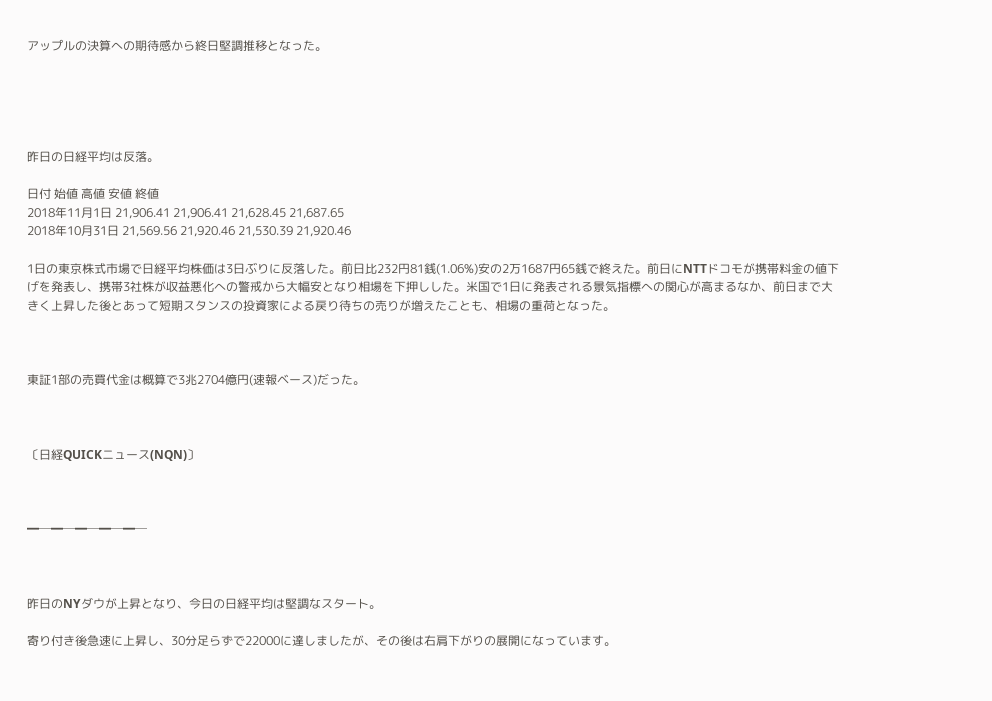アップルの決算への期待感から終日堅調推移となった。





昨日の日経平均は反落。

日付 始値 高値 安値 終値
2018年11月1日 21,906.41 21,906.41 21,628.45 21,687.65
2018年10月31日 21,569.56 21,920.46 21,530.39 21,920.46

1日の東京株式市場で日経平均株価は3日ぶりに反落した。前日比232円81銭(1.06%)安の2万1687円65銭で終えた。前日にNTTドコモが携帯料金の値下げを発表し、携帯3社株が収益悪化への警戒から大幅安となり相場を下押しした。米国で1日に発表される景気指標への関心が高まるなか、前日まで大きく上昇した後とあって短期スタンスの投資家による戻り待ちの売りが増えたことも、相場の重荷となった。



東証1部の売買代金は概算で3兆2704億円(速報ベース)だった。



〔日経QUICKニュース(NQN)〕



━─━─━─━─━─



昨日のNYダウが上昇となり、今日の日経平均は堅調なスタート。

寄り付き後急速に上昇し、30分足らずで22000に達しましたが、その後は右肩下がりの展開になっています。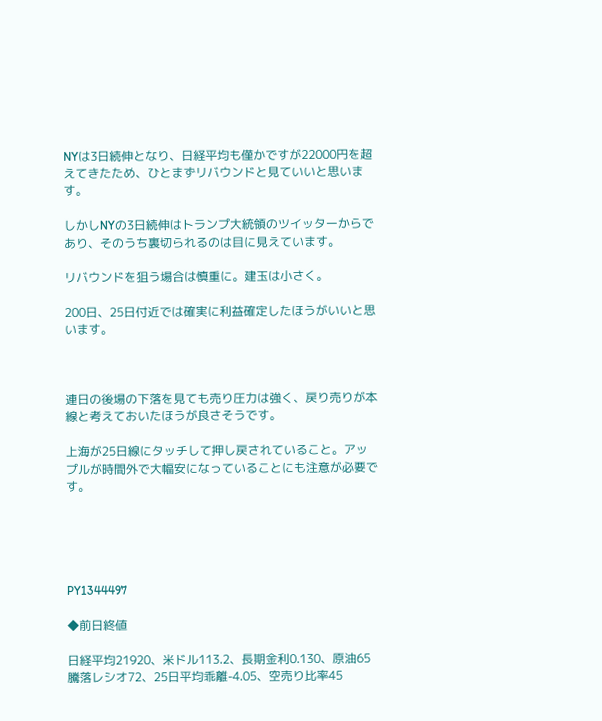NYは3日続伸となり、日経平均も僅かですが22000円を超えてきたため、ひとまずリバウンドと見ていいと思います。

しかしNYの3日続伸はトランプ大統領のツイッターからであり、そのうち裏切られるのは目に見えています。

リバウンドを狙う場合は慎重に。建玉は小さく。

200日、25日付近では確実に利益確定したほうがいいと思います。



連日の後場の下落を見ても売り圧力は強く、戻り売りが本線と考えておいたほうが良さそうです。

上海が25日線にタッチして押し戻されていること。アップルが時間外で大幅安になっていることにも注意が必要です。





PY1344497

◆前日終値

日経平均21920、米ドル113.2、長期金利0.130、原油65
騰落レシオ72、25日平均乖離-4.05、空売り比率45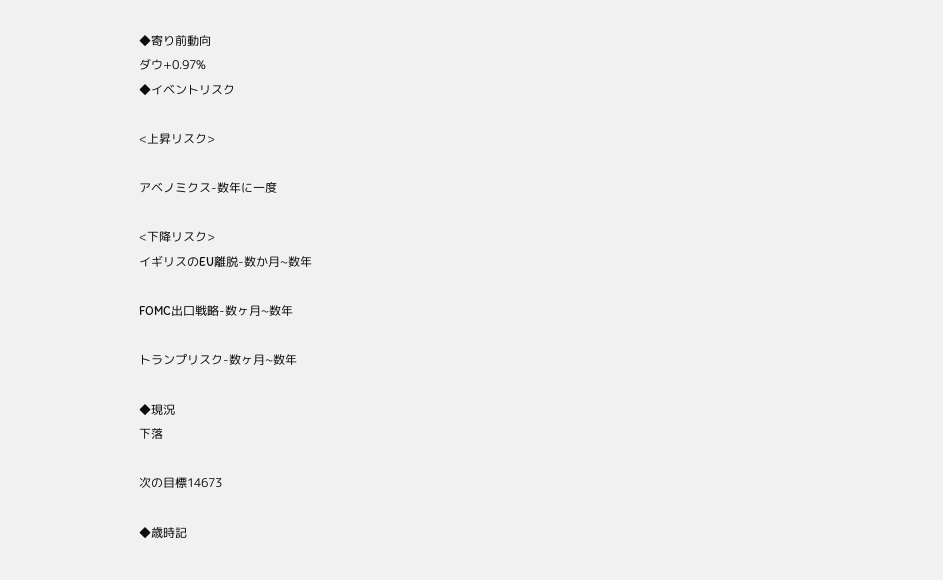◆寄り前動向
ダウ+0.97%
◆イベントリスク

<上昇リスク>

アベノミクス-数年に一度

<下降リスク>
イギリスのEU離脱-数か月~数年

FOMC出口戦略-数ヶ月~数年

トランプリスク-数ヶ月~数年

◆現況
下落

次の目標14673

◆歳時記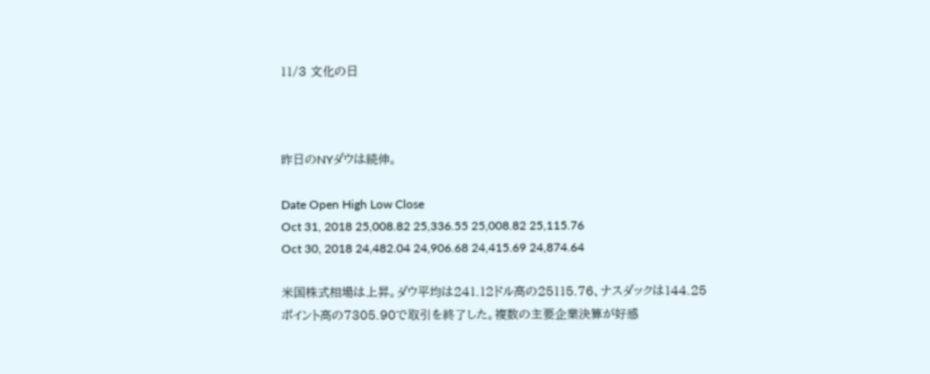11/3 文化の日



昨日のNYダウは続伸。

Date Open High Low Close
Oct 31, 2018 25,008.82 25,336.55 25,008.82 25,115.76
Oct 30, 2018 24,482.04 24,906.68 24,415.69 24,874.64

米国株式相場は上昇。ダウ平均は241.12ドル高の25115.76、ナスダックは144.25ポイント高の7305.90で取引を終了した。複数の主要企業決算が好感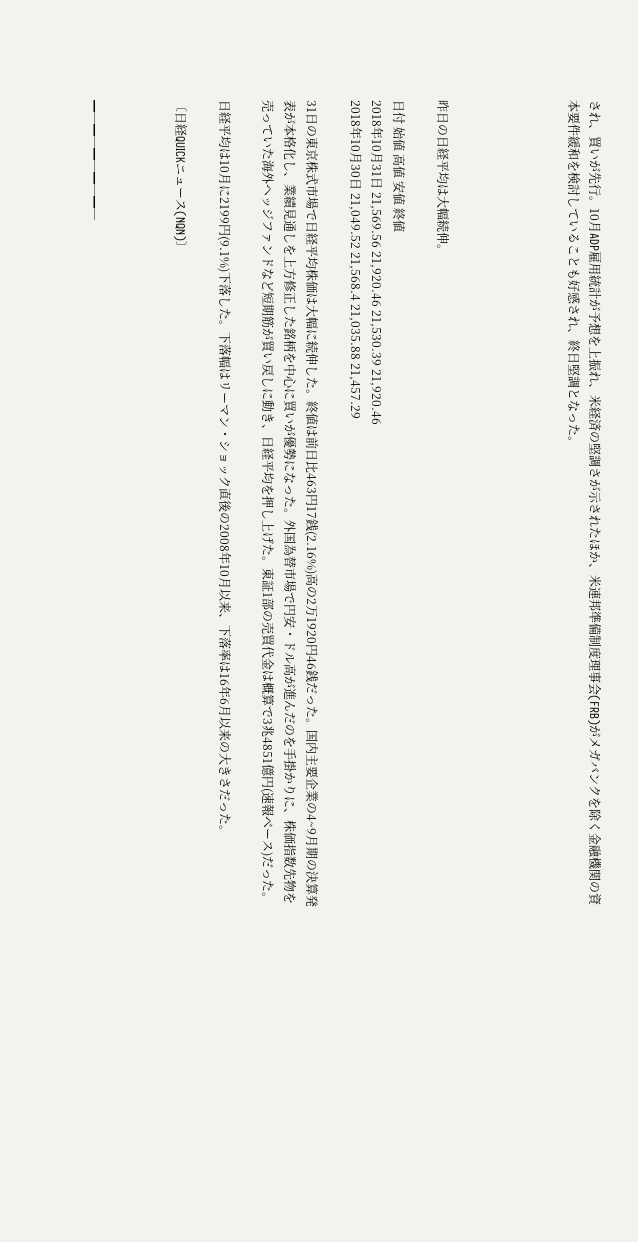され、買いが先行。10月ADP雇用統計が予想を上振れ、米経済の堅調さが示されたほか、米連邦準備制度理事会(FRB)がメガバンクを除く金融機関の資本要件緩和を検討していることも好感され、終日堅調となった。





昨日の日経平均は大幅続伸。

日付 始値 高値 安値 終値
2018年10月31日 21,569.56 21,920.46 21,530.39 21,920.46
2018年10月30日 21,049.52 21,568.4 21,035.88 21,457.29

31日の東京株式市場で日経平均株価は大幅に続伸した。終値は前日比463円17銭(2.16%)高の2万1920円46銭だった。国内主要企業の4~9月期の決算発表が本格化し、業績見通しを上方修正した銘柄を中心に買いが優勢になった。外国為替市場で円安・ドル高が進んだのを手掛かりに、株価指数先物を売っていた海外ヘッジファンドなど短期筋が買い戻しに動き、日経平均を押し上げた。東証1部の売買代金は概算で3兆4851億円(速報ベース)だった。

日経平均は10月に2199円(9.1%)下落した。下落幅はリーマン・ショック直後の2008年10月以来、下落率は16年6月以来の大きさだった。

〔日経QUICKニュース(NQN)〕



━─━─━─━─━─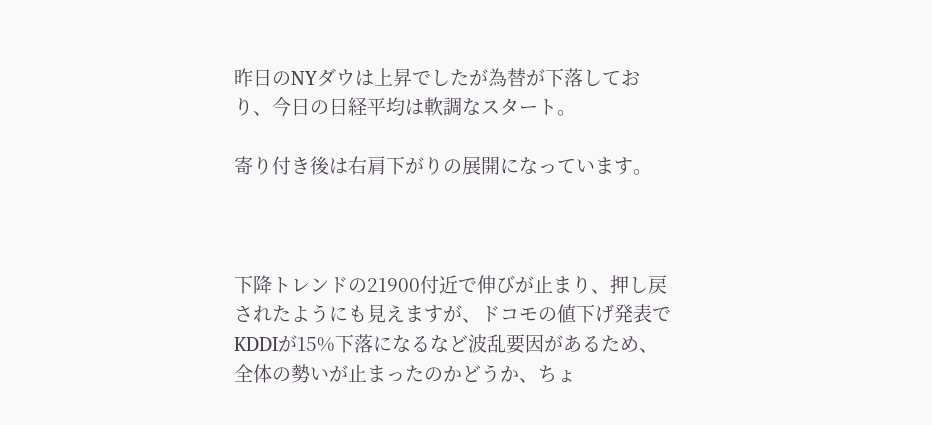昨日のNYダウは上昇でしたが為替が下落しており、今日の日経平均は軟調なスタート。

寄り付き後は右肩下がりの展開になっています。



下降トレンドの21900付近で伸びが止まり、押し戻されたようにも見えますが、ドコモの値下げ発表でKDDIが15%下落になるなど波乱要因があるため、全体の勢いが止まったのかどうか、ちょ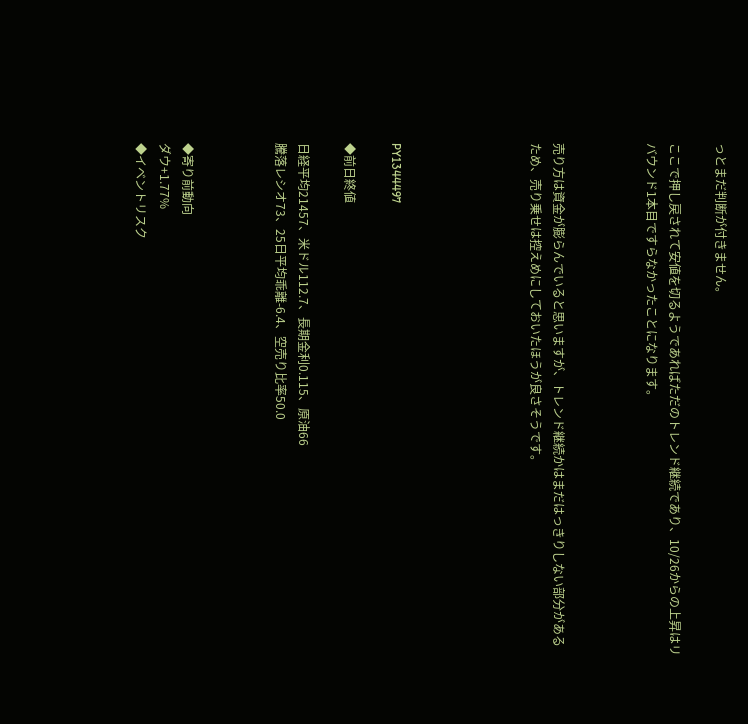っとまだ判断が付きません。

ここで押し戻されて安値を切るようであればただのトレンド継続であり、10/26からの上昇はリバウンド1本目ですらなかったことになります。



売り方は資金が膨らんでいると思いますが、トレンド継続かはまだはっきりしない部分があるため、売り乗せは控えめにしておいたほうが良さそうです。





PY1344497

◆前日終値

日経平均21457、米ドル112.7、長期金利0.115、原油66
騰落レシオ73、25日平均乖離-6.4、空売り比率50.0



◆寄り前動向
ダウ+1.77%
◆イベントリスク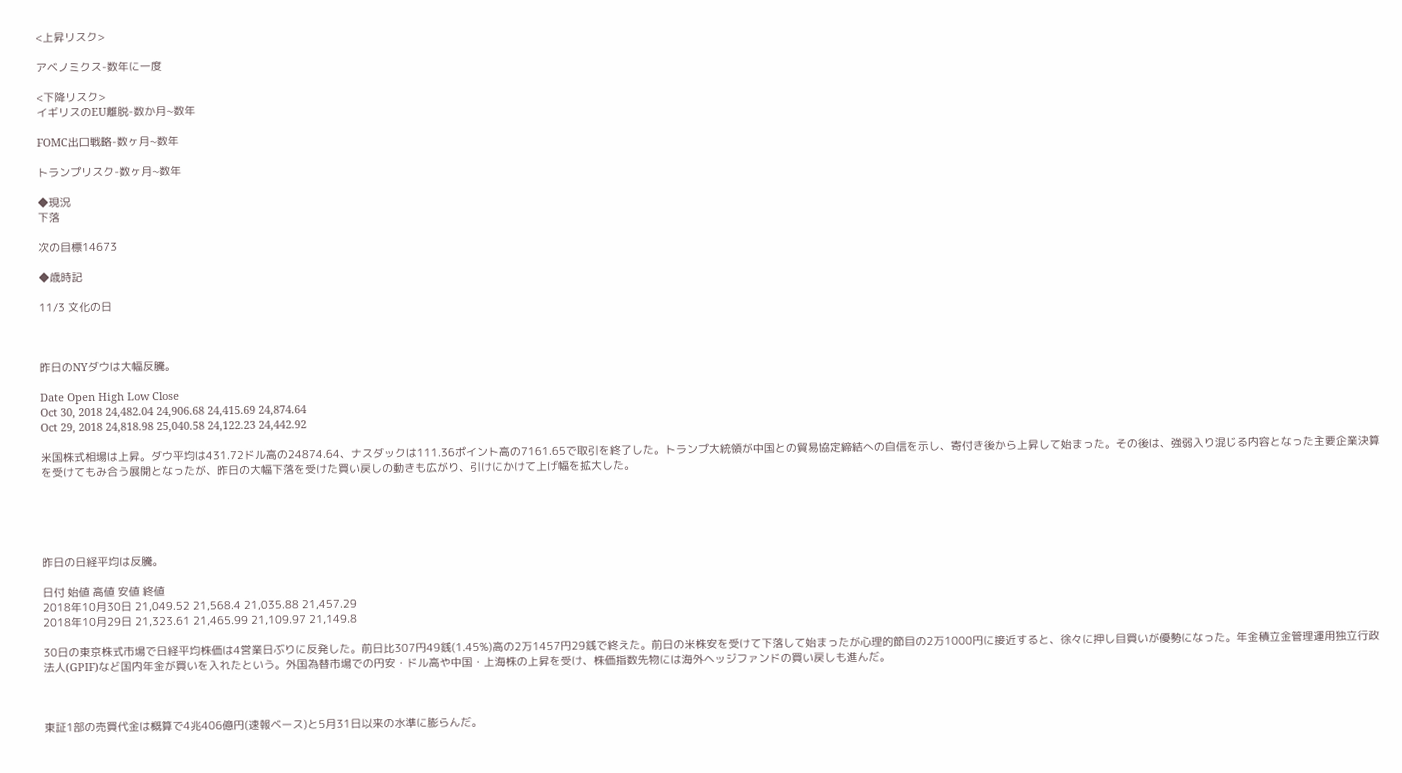<上昇リスク>

アベノミクス-数年に一度

<下降リスク>
イギリスのEU離脱-数か月~数年

FOMC出口戦略-数ヶ月~数年

トランプリスク-数ヶ月~数年

◆現況
下落

次の目標14673

◆歳時記

11/3 文化の日



昨日のNYダウは大幅反騰。

Date Open High Low Close
Oct 30, 2018 24,482.04 24,906.68 24,415.69 24,874.64
Oct 29, 2018 24,818.98 25,040.58 24,122.23 24,442.92

米国株式相場は上昇。ダウ平均は431.72ドル高の24874.64、ナスダックは111.36ポイント高の7161.65で取引を終了した。トランプ大統領が中国との貿易協定締結への自信を示し、寄付き後から上昇して始まった。その後は、強弱入り混じる内容となった主要企業決算を受けてもみ合う展開となったが、昨日の大幅下落を受けた買い戻しの動きも広がり、引けにかけて上げ幅を拡大した。





昨日の日経平均は反騰。

日付 始値 高値 安値 終値
2018年10月30日 21,049.52 21,568.4 21,035.88 21,457.29
2018年10月29日 21,323.61 21,465.99 21,109.97 21,149.8

30日の東京株式市場で日経平均株価は4営業日ぶりに反発した。前日比307円49銭(1.45%)高の2万1457円29銭で終えた。前日の米株安を受けて下落して始まったが心理的節目の2万1000円に接近すると、徐々に押し目買いが優勢になった。年金積立金管理運用独立行政法人(GPIF)など国内年金が買いを入れたという。外国為替市場での円安・ドル高や中国・上海株の上昇を受け、株価指数先物には海外ヘッジファンドの買い戻しも進んだ。



東証1部の売買代金は概算で4兆406億円(速報ベース)と5月31日以来の水準に膨らんだ。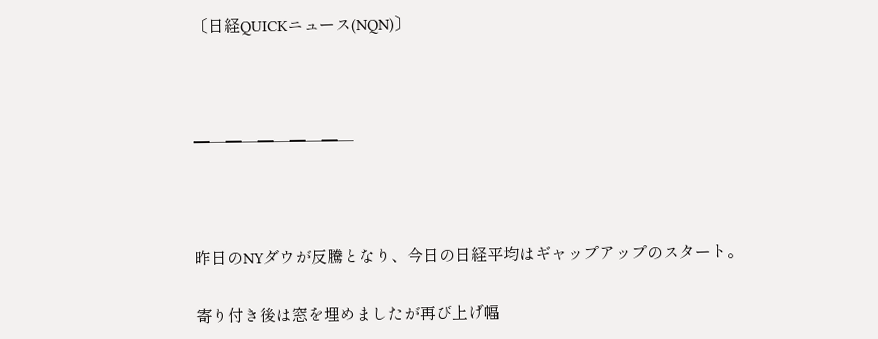〔日経QUICKニュース(NQN)〕



━─━─━─━─━─



昨日のNYダウが反騰となり、今日の日経平均はギャップアップのスタート。

寄り付き後は窓を埋めましたが再び上げ幅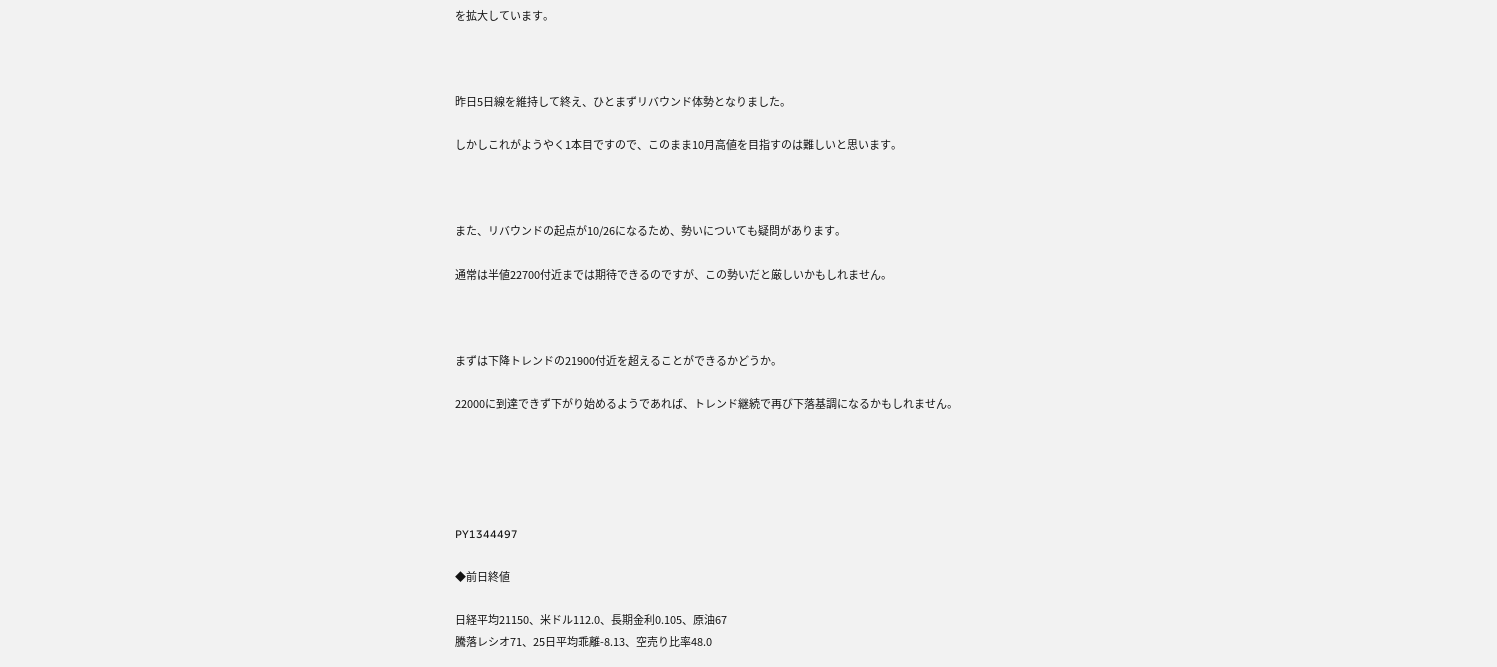を拡大しています。



昨日5日線を維持して終え、ひとまずリバウンド体勢となりました。

しかしこれがようやく1本目ですので、このまま10月高値を目指すのは難しいと思います。



また、リバウンドの起点が10/26になるため、勢いについても疑問があります。

通常は半値22700付近までは期待できるのですが、この勢いだと厳しいかもしれません。



まずは下降トレンドの21900付近を超えることができるかどうか。

22000に到達できず下がり始めるようであれば、トレンド継続で再び下落基調になるかもしれません。





PY1344497

◆前日終値

日経平均21150、米ドル112.0、長期金利0.105、原油67
騰落レシオ71、25日平均乖離-8.13、空売り比率48.0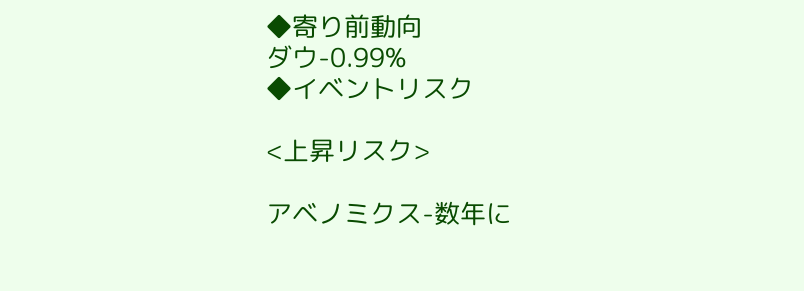◆寄り前動向
ダウ-0.99%
◆イベントリスク

<上昇リスク>

アベノミクス-数年に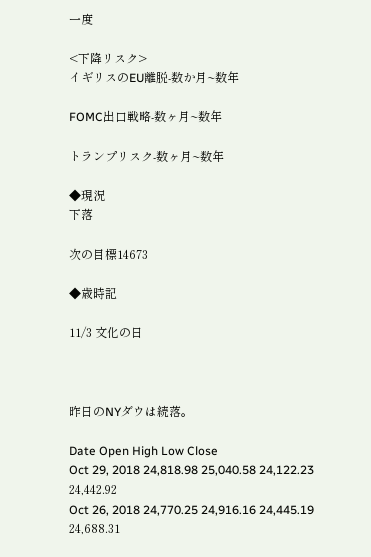一度

<下降リスク>
イギリスのEU離脱-数か月~数年

FOMC出口戦略-数ヶ月~数年

トランプリスク-数ヶ月~数年

◆現況
下落

次の目標14673

◆歳時記

11/3 文化の日



昨日のNYダウは続落。

Date Open High Low Close
Oct 29, 2018 24,818.98 25,040.58 24,122.23 24,442.92
Oct 26, 2018 24,770.25 24,916.16 24,445.19 24,688.31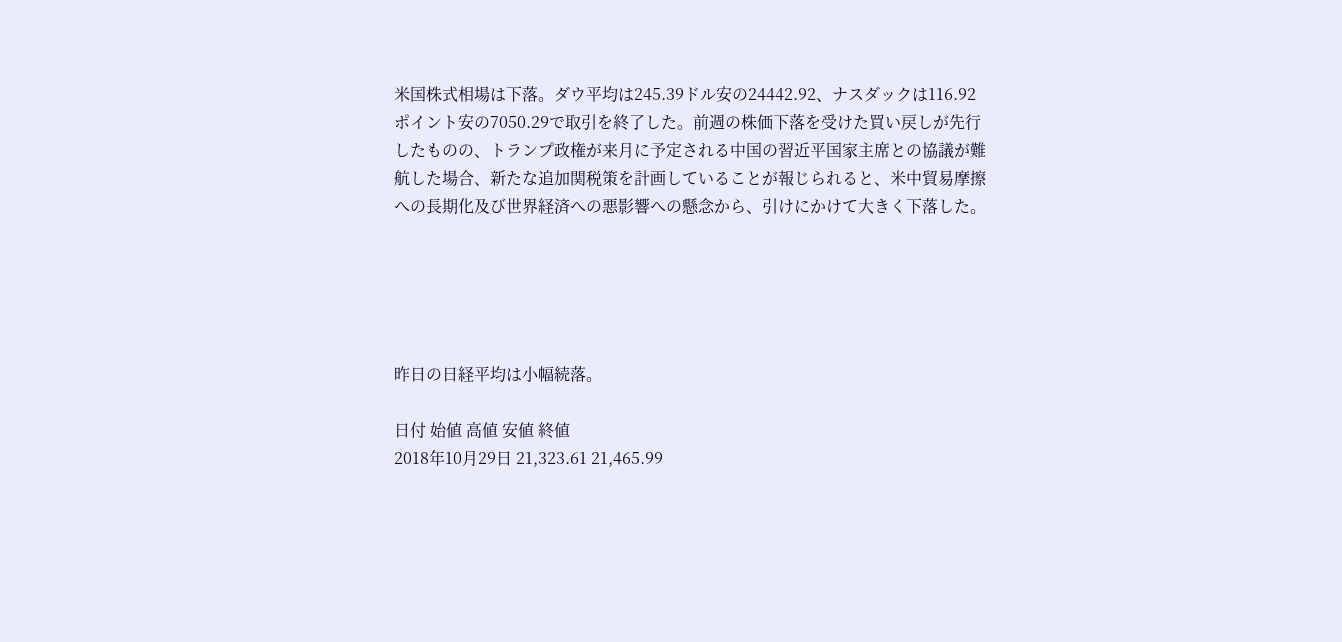米国株式相場は下落。ダウ平均は245.39ドル安の24442.92、ナスダックは116.92ポイント安の7050.29で取引を終了した。前週の株価下落を受けた買い戻しが先行したものの、トランプ政権が来月に予定される中国の習近平国家主席との協議が難航した場合、新たな追加関税策を計画していることが報じられると、米中貿易摩擦への長期化及び世界経済への悪影響への懸念から、引けにかけて大きく下落した。





昨日の日経平均は小幅続落。

日付 始値 高値 安値 終値
2018年10月29日 21,323.61 21,465.99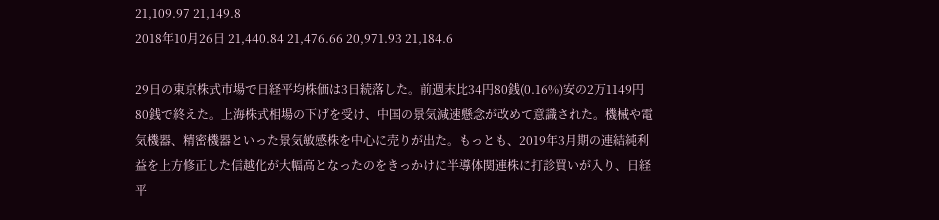21,109.97 21,149.8
2018年10月26日 21,440.84 21,476.66 20,971.93 21,184.6

29日の東京株式市場で日経平均株価は3日続落した。前週末比34円80銭(0.16%)安の2万1149円80銭で終えた。上海株式相場の下げを受け、中国の景気減速懸念が改めて意識された。機械や電気機器、精密機器といった景気敏感株を中心に売りが出た。もっとも、2019年3月期の連結純利益を上方修正した信越化が大幅高となったのをきっかけに半導体関連株に打診買いが入り、日経平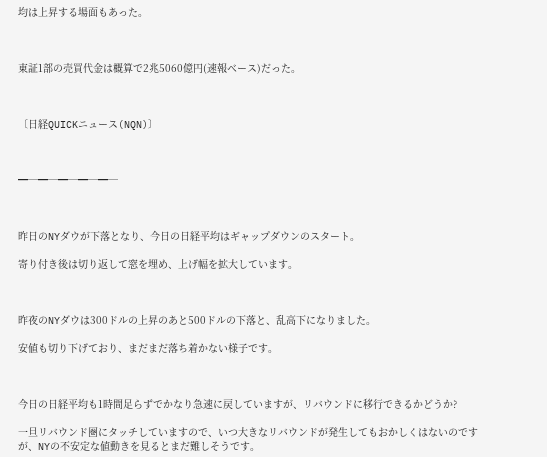均は上昇する場面もあった。



東証1部の売買代金は概算で2兆5060億円(速報ベース)だった。



〔日経QUICKニュース(NQN)〕



━─━─━─━─━─



昨日のNYダウが下落となり、今日の日経平均はギャップダウンのスタート。

寄り付き後は切り返して窓を埋め、上げ幅を拡大しています。



昨夜のNYダウは300ドルの上昇のあと500ドルの下落と、乱高下になりました。

安値も切り下げており、まだまだ落ち着かない様子です。



今日の日経平均も1時間足らずでかなり急速に戻していますが、リバウンドに移行できるかどうか?

一旦リバウンド圏にタッチしていますので、いつ大きなリバウンドが発生してもおかしくはないのですが、NYの不安定な値動きを見るとまだ難しそうです。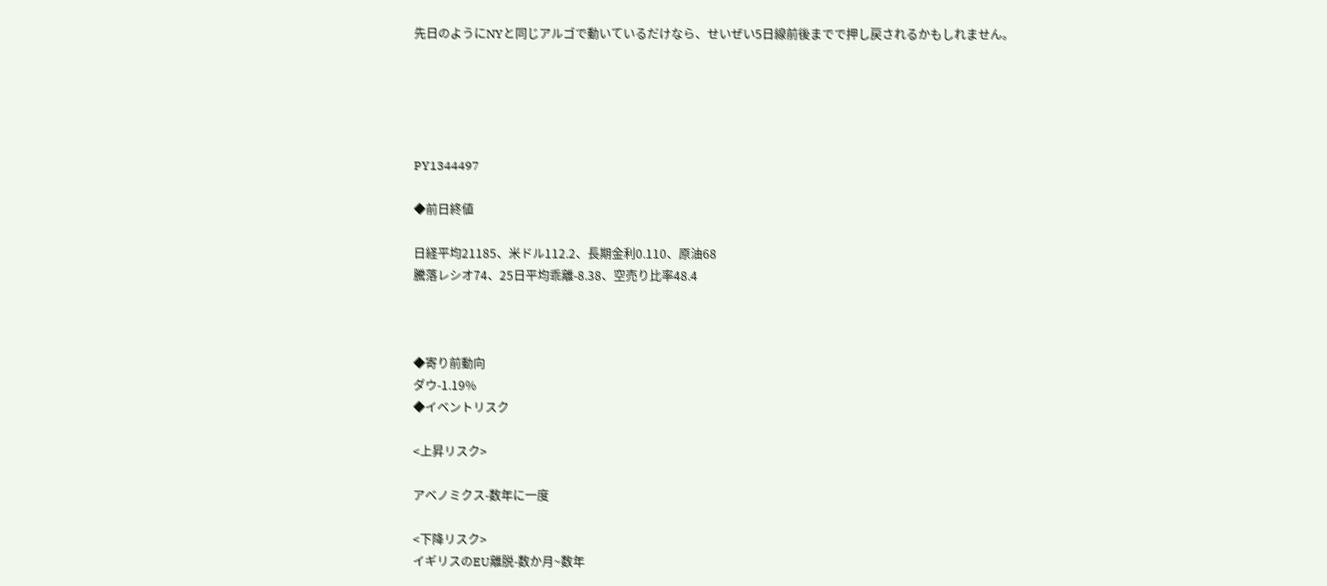先日のようにNYと同じアルゴで動いているだけなら、せいぜい5日線前後までで押し戻されるかもしれません。





PY1344497

◆前日終値

日経平均21185、米ドル112.2、長期金利0.110、原油68
騰落レシオ74、25日平均乖離-8.38、空売り比率48.4



◆寄り前動向
ダウ-1.19%
◆イベントリスク

<上昇リスク>

アベノミクス-数年に一度

<下降リスク>
イギリスのEU離脱-数か月~数年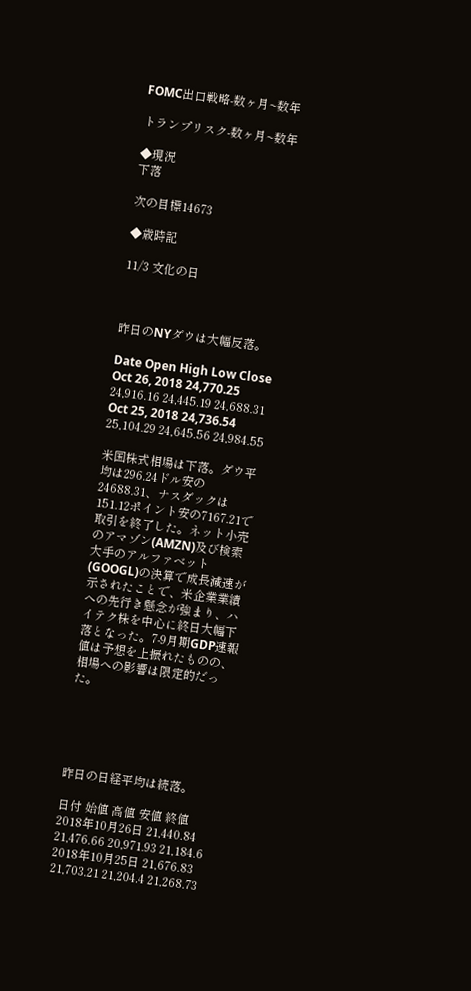FOMC出口戦略-数ヶ月~数年

トランプリスク-数ヶ月~数年

◆現況
下落

次の目標14673

◆歳時記

11/3 文化の日



昨日のNYダウは大幅反落。

Date Open High Low Close
Oct 26, 2018 24,770.25 24,916.16 24,445.19 24,688.31
Oct 25, 2018 24,736.54 25,104.29 24,645.56 24,984.55

米国株式相場は下落。ダウ平均は296.24ドル安の24688.31、ナスダックは151.12ポイント安の7167.21で取引を終了した。ネット小売のアマゾン(AMZN)及び検索大手のアルファベット(GOOGL)の決算で成長減速が示されたことで、米企業業績への先行き懸念が強まり、ハイテク株を中心に終日大幅下落となった。7-9月期GDP速報値は予想を上振れたものの、相場への影響は限定的だった。





昨日の日経平均は続落。

日付 始値 高値 安値 終値
2018年10月26日 21,440.84 21,476.66 20,971.93 21,184.6
2018年10月25日 21,676.83 21,703.21 21,204.4 21,268.73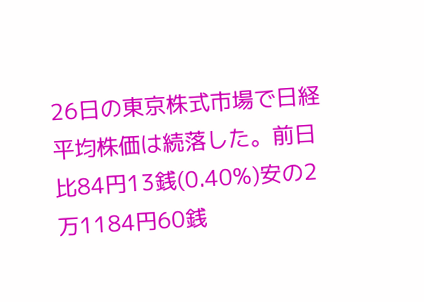26日の東京株式市場で日経平均株価は続落した。前日比84円13銭(0.40%)安の2万1184円60銭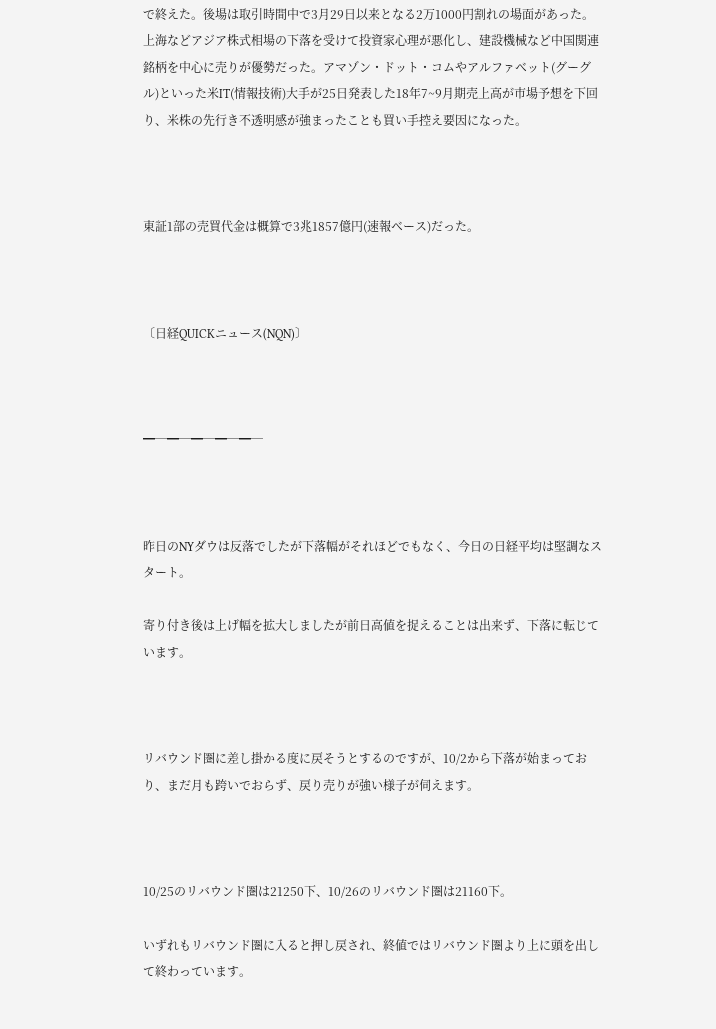で終えた。後場は取引時間中で3月29日以来となる2万1000円割れの場面があった。上海などアジア株式相場の下落を受けて投資家心理が悪化し、建設機械など中国関連銘柄を中心に売りが優勢だった。アマゾン・ドット・コムやアルファベット(グーグル)といった米IT(情報技術)大手が25日発表した18年7~9月期売上高が市場予想を下回り、米株の先行き不透明感が強まったことも買い手控え要因になった。



東証1部の売買代金は概算で3兆1857億円(速報ベース)だった。



〔日経QUICKニュース(NQN)〕



━─━─━─━─━─



昨日のNYダウは反落でしたが下落幅がそれほどでもなく、今日の日経平均は堅調なスタート。

寄り付き後は上げ幅を拡大しましたが前日高値を捉えることは出来ず、下落に転じています。



リバウンド圏に差し掛かる度に戻そうとするのですが、10/2から下落が始まっており、まだ月も跨いでおらず、戻り売りが強い様子が伺えます。



10/25のリバウンド圏は21250下、10/26のリバウンド圏は21160下。

いずれもリバウンド圏に入ると押し戻され、終値ではリバウンド圏より上に頭を出して終わっています。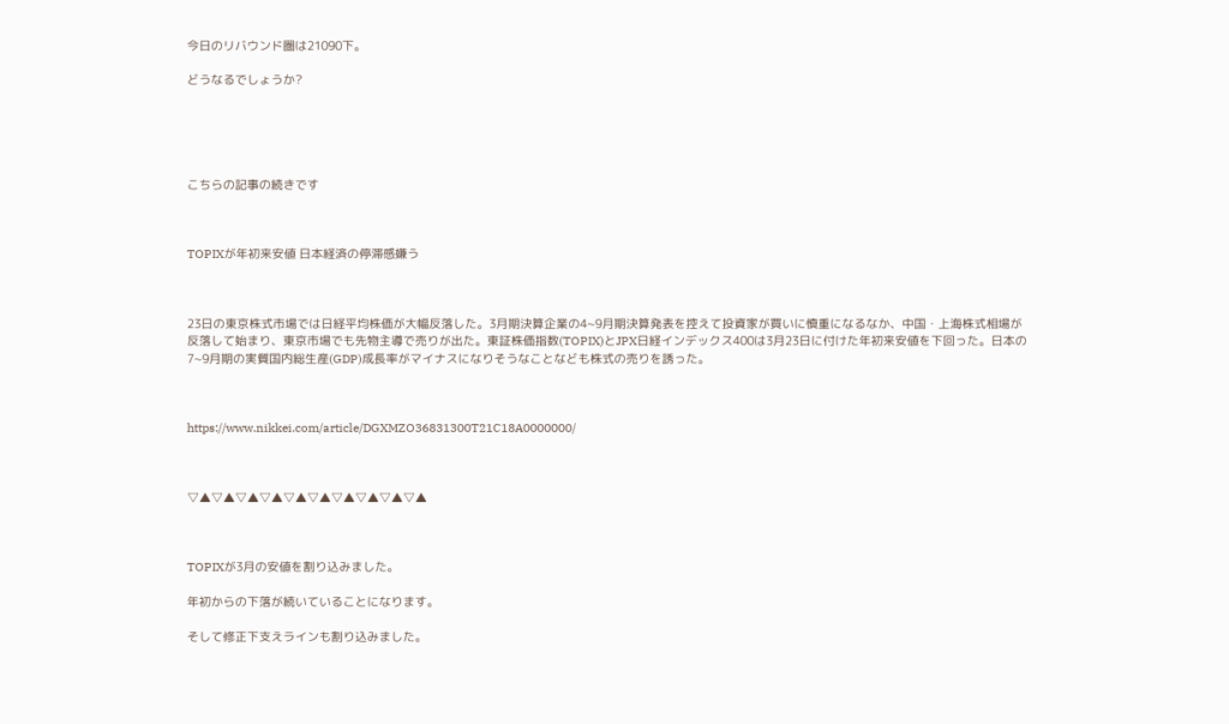今日のリバウンド圏は21090下。

どうなるでしょうか?





こちらの記事の続きです



TOPIXが年初来安値 日本経済の停滞感嫌う



23日の東京株式市場では日経平均株価が大幅反落した。3月期決算企業の4~9月期決算発表を控えて投資家が買いに慎重になるなか、中国・上海株式相場が反落して始まり、東京市場でも先物主導で売りが出た。東証株価指数(TOPIX)とJPX日経インデックス400は3月23日に付けた年初来安値を下回った。日本の7~9月期の実質国内総生産(GDP)成長率がマイナスになりそうなことなども株式の売りを誘った。



https://www.nikkei.com/article/DGXMZO36831300T21C18A0000000/



▽▲▽▲▽▲▽▲▽▲▽▲▽▲▽▲▽▲▽▲



TOPIXが3月の安値を割り込みました。

年初からの下落が続いていることになります。

そして修正下支えラインも割り込みました。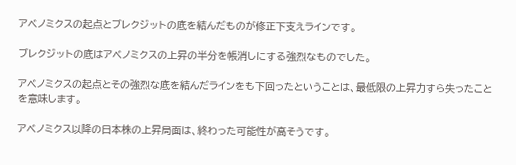アベノミクスの起点とブレクジットの底を結んだものが修正下支えラインです。

ブレクジットの底はアベノミクスの上昇の半分を帳消しにする強烈なものでした。

アベノミクスの起点とその強烈な底を結んだラインをも下回ったということは、最低限の上昇力すら失ったことを意味します。

アベノミクス以降の日本株の上昇局面は、終わった可能性が高そうです。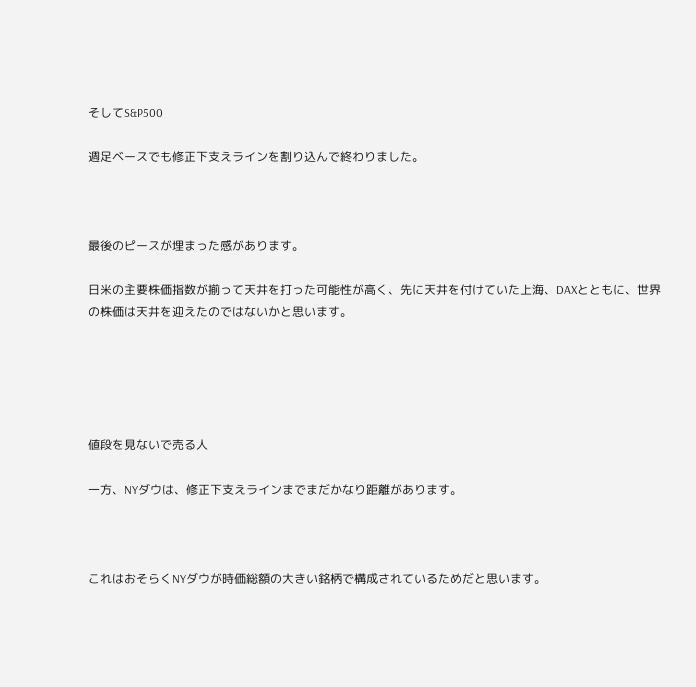そしてS&P500

週足ベースでも修正下支えラインを割り込んで終わりました。



最後のピースが埋まった感があります。

日米の主要株価指数が揃って天井を打った可能性が高く、先に天井を付けていた上海、DAXとともに、世界の株価は天井を迎えたのではないかと思います。





値段を見ないで売る人

一方、NYダウは、修正下支えラインまでまだかなり距離があります。



これはおそらくNYダウが時価総額の大きい銘柄で構成されているためだと思います。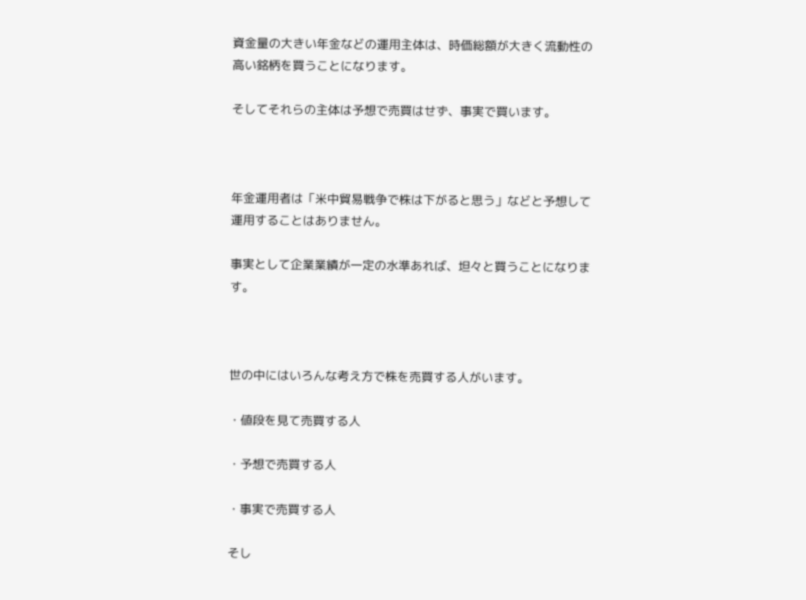資金量の大きい年金などの運用主体は、時価総額が大きく流動性の高い銘柄を買うことになります。

そしてそれらの主体は予想で売買はせず、事実で買います。



年金運用者は「米中貿易戦争で株は下がると思う」などと予想して運用することはありません。

事実として企業業績が一定の水準あれば、坦々と買うことになります。



世の中にはいろんな考え方で株を売買する人がいます。

・値段を見て売買する人

・予想で売買する人

・事実で売買する人

そし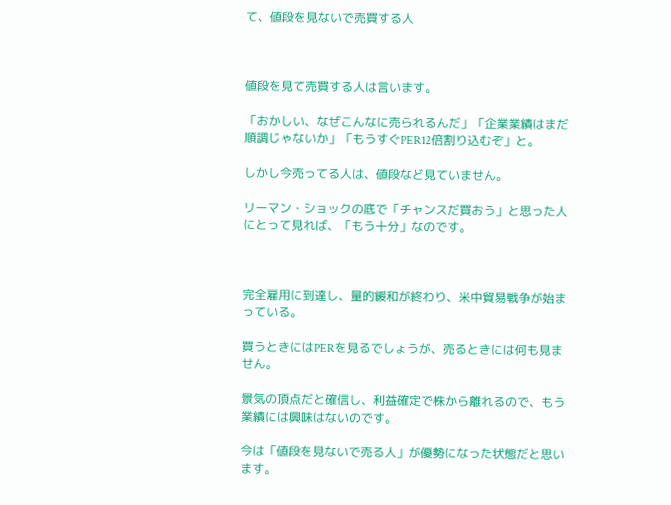て、値段を見ないで売買する人



値段を見て売買する人は言います。

「おかしい、なぜこんなに売られるんだ」「企業業績はまだ順調じゃないか」「もうすぐPER12倍割り込むぞ」と。

しかし今売ってる人は、値段など見ていません。

リーマン・ショックの底で「チャンスだ買おう」と思った人にとって見れば、「もう十分」なのです。



完全雇用に到達し、量的緩和が終わり、米中貿易戦争が始まっている。

買うときにはPERを見るでしょうが、売るときには何も見ません。

景気の頂点だと確信し、利益確定で株から離れるので、もう業績には興味はないのです。

今は「値段を見ないで売る人」が優勢になった状態だと思います。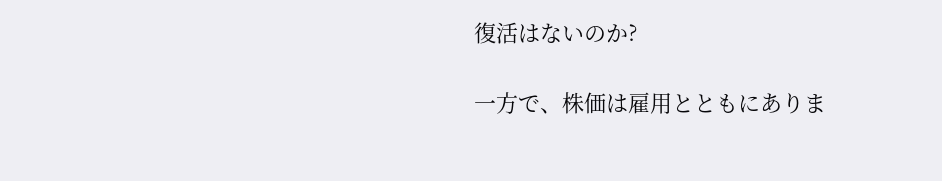復活はないのか?

一方で、株価は雇用とともにありま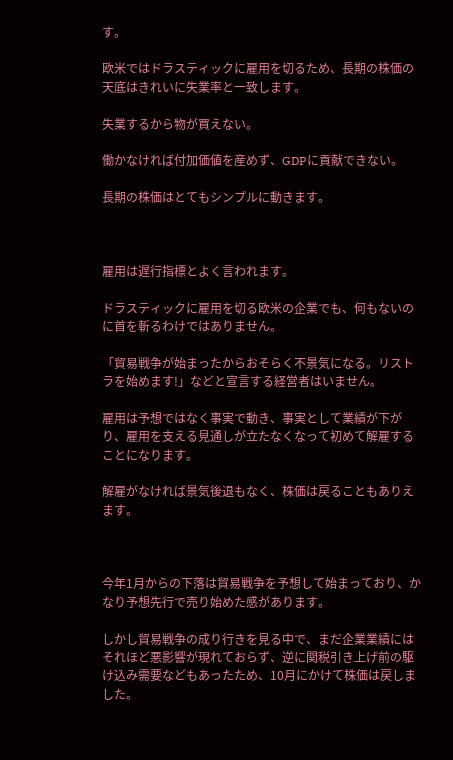す。

欧米ではドラスティックに雇用を切るため、長期の株価の天底はきれいに失業率と一致します。

失業するから物が買えない。

働かなければ付加価値を産めず、GDPに貢献できない。

長期の株価はとてもシンプルに動きます。



雇用は遅行指標とよく言われます。

ドラスティックに雇用を切る欧米の企業でも、何もないのに首を斬るわけではありません。

「貿易戦争が始まったからおそらく不景気になる。リストラを始めます!」などと宣言する経営者はいません。

雇用は予想ではなく事実で動き、事実として業績が下がり、雇用を支える見通しが立たなくなって初めて解雇することになります。

解雇がなければ景気後退もなく、株価は戻ることもありえます。



今年1月からの下落は貿易戦争を予想して始まっており、かなり予想先行で売り始めた感があります。

しかし貿易戦争の成り行きを見る中で、まだ企業業績にはそれほど悪影響が現れておらず、逆に関税引き上げ前の駆け込み需要などもあったため、10月にかけて株価は戻しました。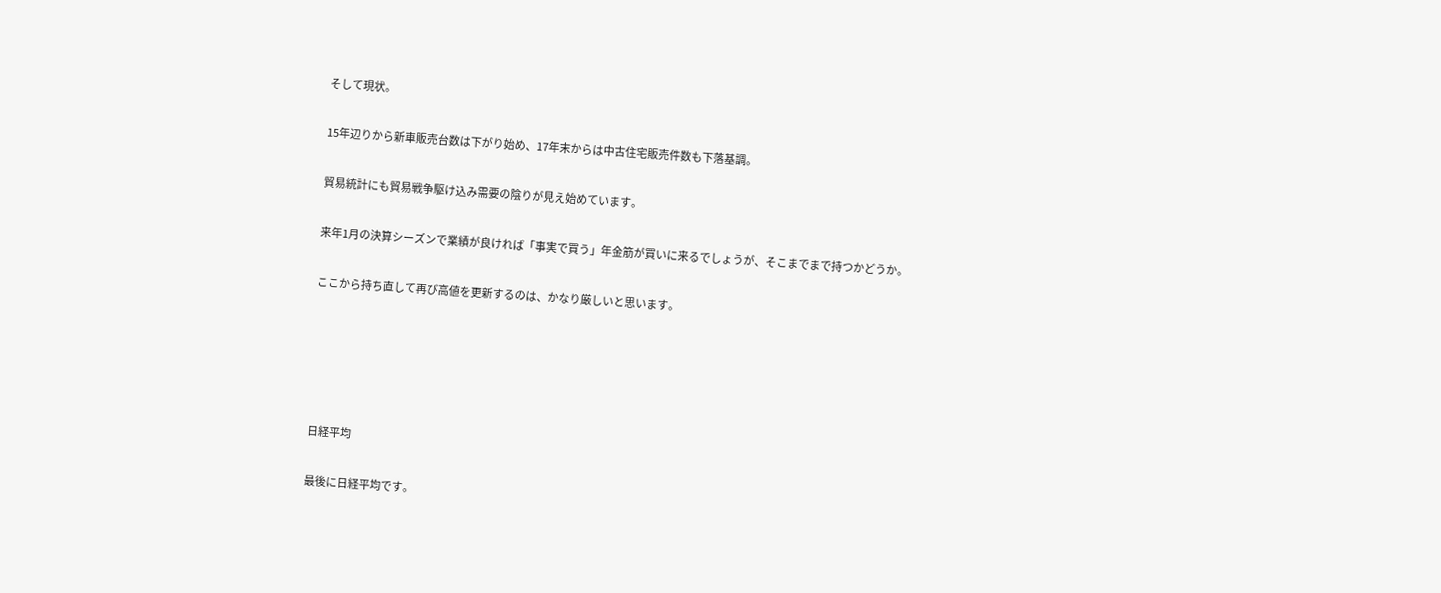そして現状。

15年辺りから新車販売台数は下がり始め、17年末からは中古住宅販売件数も下落基調。

貿易統計にも貿易戦争駆け込み需要の陰りが見え始めています。

来年1月の決算シーズンで業績が良ければ「事実で買う」年金筋が買いに来るでしょうが、そこまでまで持つかどうか。

ここから持ち直して再び高値を更新するのは、かなり厳しいと思います。





日経平均

最後に日経平均です。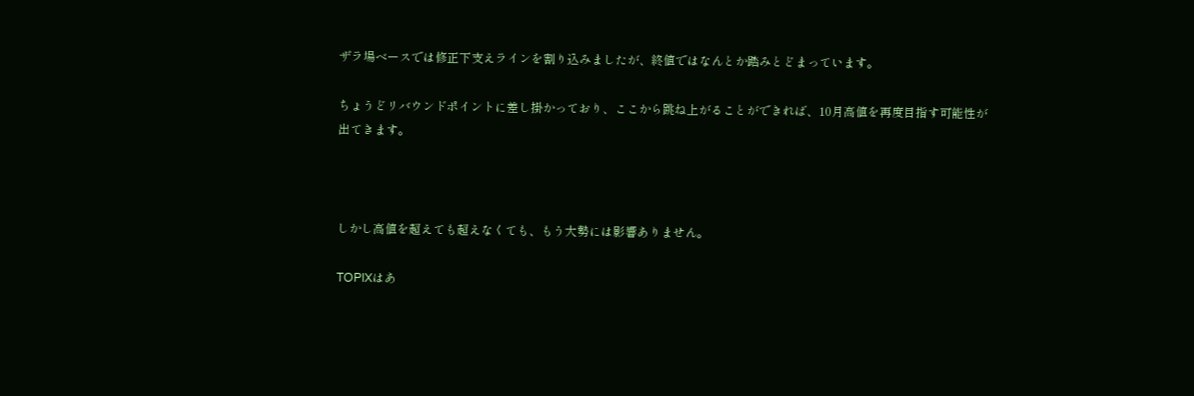ザラ場ベースでは修正下支えラインを割り込みましたが、終値ではなんとか踏みとどまっています。

ちょうどリバウンドポイントに差し掛かっており、ここから跳ね上がることができれば、10月高値を再度目指す可能性が出てきます。



しかし高値を超えても超えなくても、もう大勢には影響ありません。

TOPIXはあ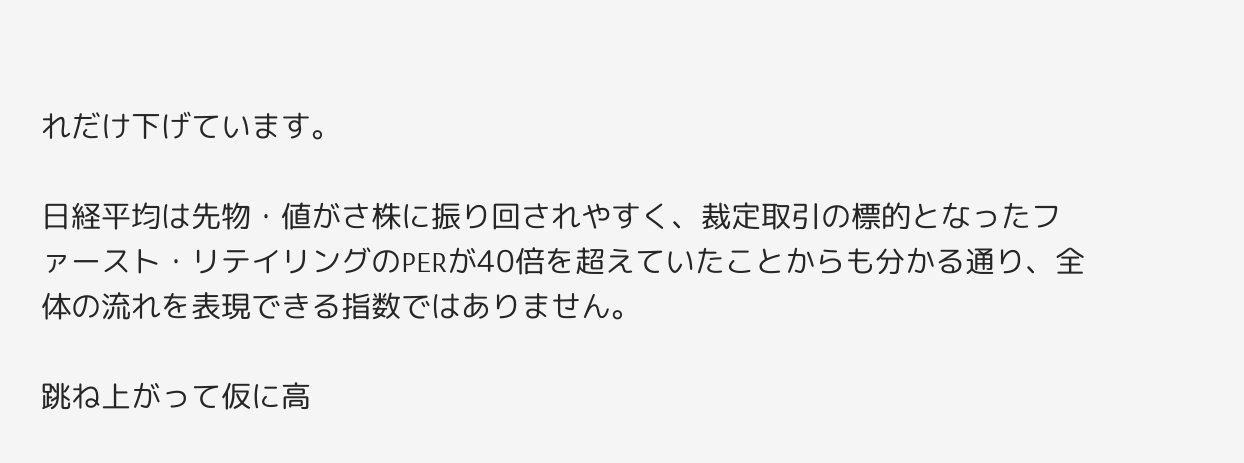れだけ下げています。

日経平均は先物・値がさ株に振り回されやすく、裁定取引の標的となったファースト・リテイリングのPERが40倍を超えていたことからも分かる通り、全体の流れを表現できる指数ではありません。

跳ね上がって仮に高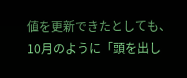値を更新できたとしても、10月のように「頭を出し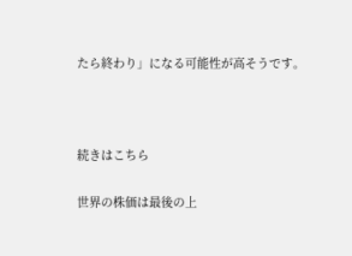たら終わり」になる可能性が高そうです。



続きはこちら

世界の株価は最後の上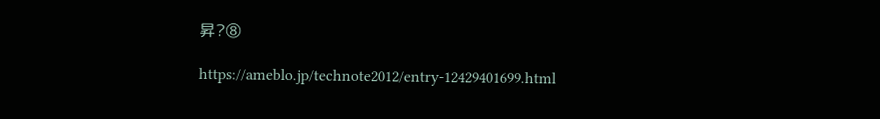昇?⑧

https://ameblo.jp/technote2012/entry-12429401699.html